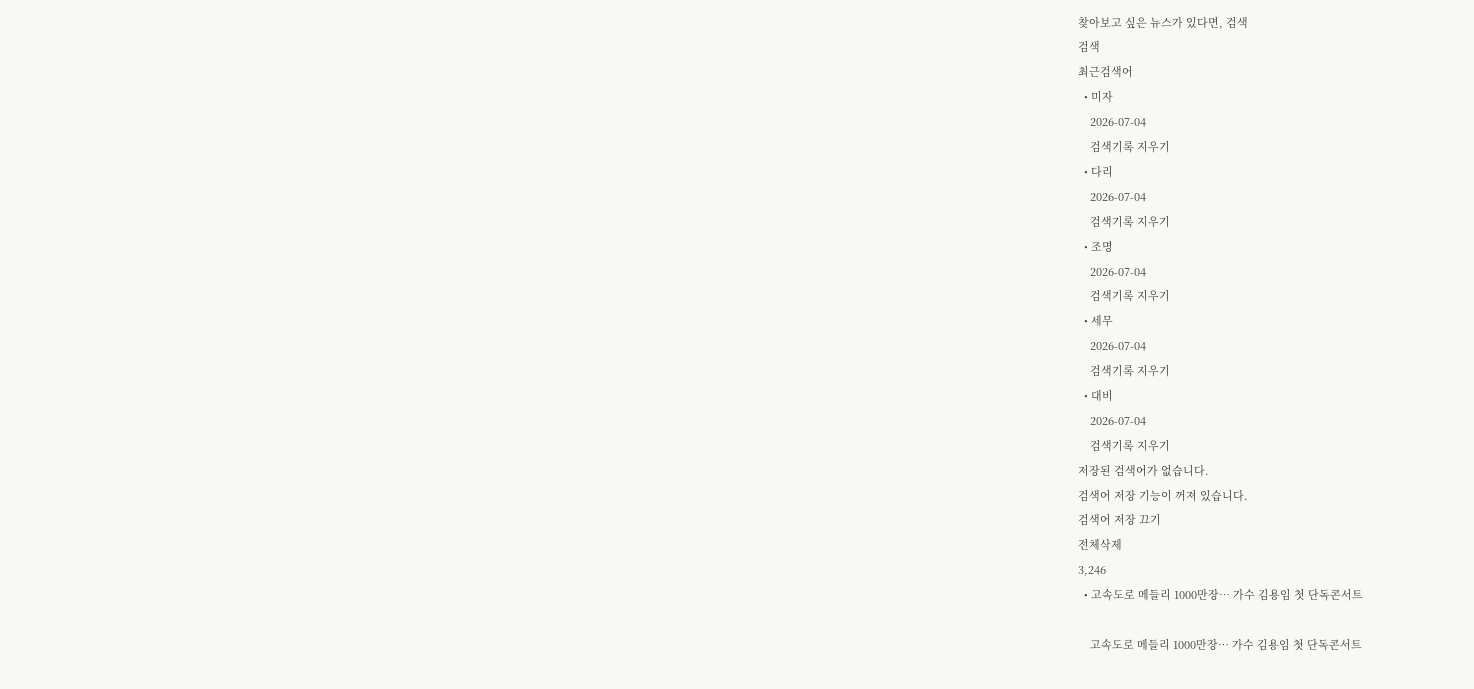찾아보고 싶은 뉴스가 있다면, 검색
검색
최근검색어
  • 미자
    2026-07-04
    검색기록 지우기
  • 다리
    2026-07-04
    검색기록 지우기
  • 조명
    2026-07-04
    검색기록 지우기
  • 세무
    2026-07-04
    검색기록 지우기
  • 대비
    2026-07-04
    검색기록 지우기
저장된 검색어가 없습니다.
검색어 저장 기능이 꺼져 있습니다.
검색어 저장 끄기
전체삭제
3,246
  • 고속도로 메들리 1000만장… 가수 김용임 첫 단독콘서트

    고속도로 메들리 1000만장… 가수 김용임 첫 단독콘서트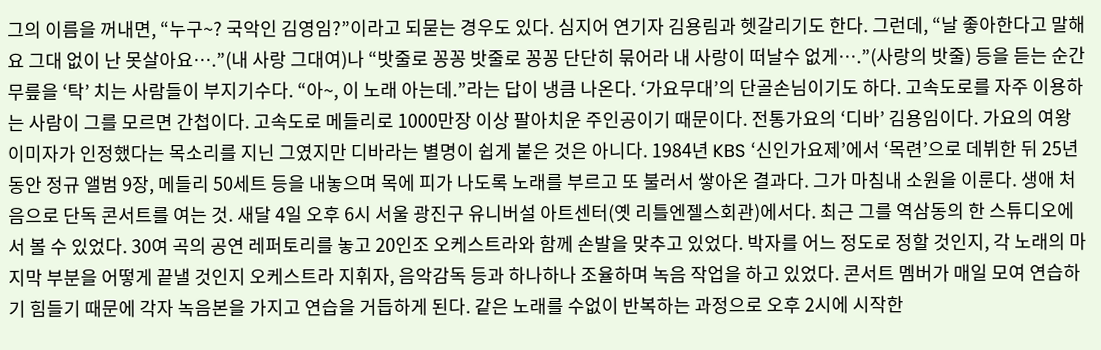그의 이름을 꺼내면, “누구~? 국악인 김영임?”이라고 되묻는 경우도 있다. 심지어 연기자 김용림과 헷갈리기도 한다. 그런데, “날 좋아한다고 말해요 그대 없이 난 못살아요….”(내 사랑 그대여)나 “밧줄로 꽁꽁 밧줄로 꽁꽁 단단히 묶어라 내 사랑이 떠날수 없게….”(사랑의 밧줄) 등을 듣는 순간 무릎을 ‘탁’ 치는 사람들이 부지기수다. “아~, 이 노래 아는데.”라는 답이 냉큼 나온다. ‘가요무대’의 단골손님이기도 하다. 고속도로를 자주 이용하는 사람이 그를 모르면 간첩이다. 고속도로 메들리로 1000만장 이상 팔아치운 주인공이기 때문이다. 전통가요의 ‘디바’ 김용임이다. 가요의 여왕 이미자가 인정했다는 목소리를 지닌 그였지만 디바라는 별명이 쉽게 붙은 것은 아니다. 1984년 KBS ‘신인가요제’에서 ‘목련’으로 데뷔한 뒤 25년 동안 정규 앨범 9장, 메들리 50세트 등을 내놓으며 목에 피가 나도록 노래를 부르고 또 불러서 쌓아온 결과다. 그가 마침내 소원을 이룬다. 생애 처음으로 단독 콘서트를 여는 것. 새달 4일 오후 6시 서울 광진구 유니버설 아트센터(옛 리틀엔젤스회관)에서다. 최근 그를 역삼동의 한 스튜디오에서 볼 수 있었다. 30여 곡의 공연 레퍼토리를 놓고 20인조 오케스트라와 함께 손발을 맞추고 있었다. 박자를 어느 정도로 정할 것인지, 각 노래의 마지막 부분을 어떻게 끝낼 것인지 오케스트라 지휘자, 음악감독 등과 하나하나 조율하며 녹음 작업을 하고 있었다. 콘서트 멤버가 매일 모여 연습하기 힘들기 때문에 각자 녹음본을 가지고 연습을 거듭하게 된다. 같은 노래를 수없이 반복하는 과정으로 오후 2시에 시작한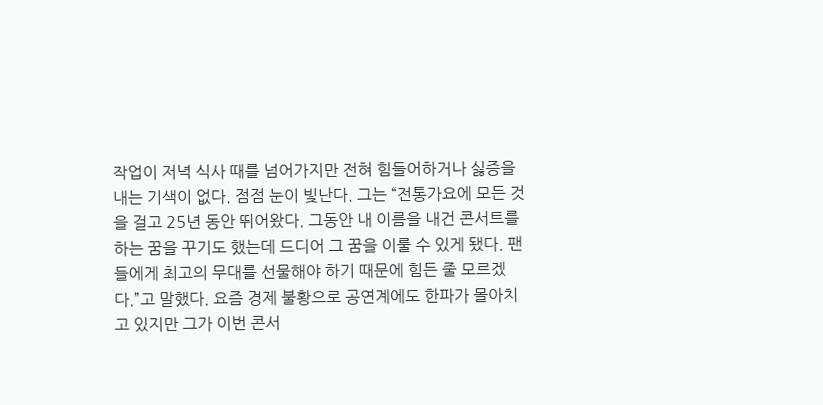작업이 저녁 식사 때를 넘어가지만 전혀 힘들어하거나 싫증을 내는 기색이 없다. 점점 눈이 빛난다. 그는 “전통가요에 모든 것을 걸고 25년 동안 뛰어왔다. 그동안 내 이름을 내건 콘서트를 하는 꿈을 꾸기도 했는데 드디어 그 꿈을 이룰 수 있게 됐다. 팬들에게 최고의 무대를 선물해야 하기 때문에 힘든 줄 모르겠다.”고 말했다. 요즘 경제 불황으로 공연계에도 한파가 몰아치고 있지만 그가 이번 콘서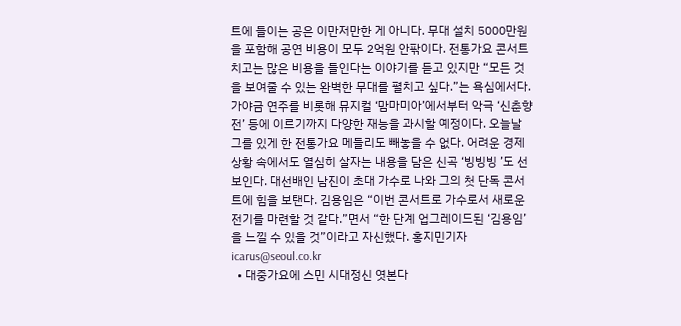트에 들이는 공은 이만저만한 게 아니다. 무대 설치 5000만원을 포함해 공연 비용이 모두 2억원 안팎이다. 전통가요 콘서트 치고는 많은 비용을 들인다는 이야기를 듣고 있지만 “모든 것을 보여줄 수 있는 완벽한 무대를 펼치고 싶다.”는 욕심에서다. 가야금 연주를 비롯해 뮤지컬 ‘맘마미아’에서부터 악극 ‘신춘향전’ 등에 이르기까지 다양한 재능을 과시할 예정이다. 오늘날 그를 있게 한 전통가요 메들리도 빼놓을 수 없다. 어려운 경제 상황 속에서도 열심히 살자는 내용을 담은 신곡 ‘빙빙빙 ’도 선보인다. 대선배인 남진이 초대 가수로 나와 그의 첫 단독 콘서트에 힘을 보탠다. 김용임은 “이번 콘서트로 가수로서 새로운 전기를 마련할 것 같다.”면서 “한 단계 업그레이드된 ‘김용임’을 느낄 수 있을 것”이라고 자신했다. 홍지민기자 icarus@seoul.co.kr
  • 대중가요에 스민 시대정신 엿본다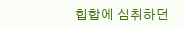힙합에 심취하던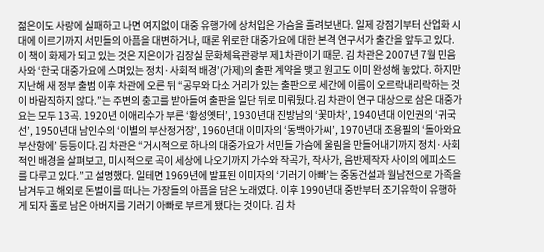젊은이도 사랑에 실패하고 나면 여지없이 대중 유행가에 상처입은 가슴을 흘려보낸다. 일제 강점기부터 산업화 시대에 이르기까지 서민들의 아픔을 대변하거나, 때론 위로한 대중가요에 대한 본격 연구서가 출간을 앞두고 있다.이 책이 화제가 되고 있는 것은 지은이가 김장실 문화체육관광부 제1차관이기 때문. 김 차관은 2007년 7월 민음사와 ‘한국 대중가요에 스며있는 정치·사회적 배경’(가제)의 출판 계약을 맺고 원고도 이미 완성해 놓았다. 하지만 지난해 새 정부 출범 이후 차관에 오른 뒤 “공무와 다소 거리가 있는 출판으로 세간에 이름이 오르락내리락하는 것이 바람직하지 않다.”는 주변의 충고를 받아들여 출판을 일단 뒤로 미뤄뒀다.김 차관이 연구 대상으로 삼은 대중가요는 모두 13곡. 1920년 이애리수가 부른 ‘황성옛터’, 1930년대 진방남의 ‘꽃마차’, 1940년대 이인권의 ‘귀국선’, 1950년대 남인수의 ‘이별의 부산정거장’, 1960년대 이미자의 ‘동백아가씨’, 1970년대 조용필의 ‘돌아와요 부산항에’ 등등이다.김 차관은 “거시적으로 하나의 대중가요가 서민들 가슴에 울림을 만들어내기까지 정치·사회적인 배경을 살펴보고, 미시적으로 곡이 세상에 나오기까지 가수와 작곡가, 작사가, 음반제작자 사이의 에피소드를 다루고 있다.”고 설명했다. 일테면 1969년에 발표된 이미자의 ‘기러기 아빠’는 중동건설과 월남전으로 가족을 남겨두고 해외로 돈벌이를 떠나는 가장들의 아픔을 담은 노래였다. 이후 1990년대 중반부터 조기유학이 유행하게 되자 홀로 남은 아버지를 기러기 아빠로 부르게 됐다는 것이다. 김 차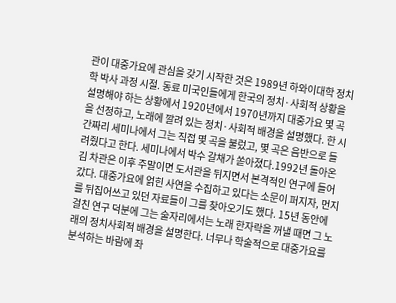관이 대중가요에 관심을 갖기 시작한 것은 1989년 하와이대학 정치학 박사 과정 시절. 동료 미국인들에게 한국의 정치·사회적 상황을 설명해야 하는 상황에서 1920년에서 1970년까지 대중가요 몇 곡을 선정하고, 노래에 깔려 있는 정치·사회적 배경을 설명했다. 한 시간짜리 세미나에서 그는 직접 몇 곡을 불렀고, 몇 곡은 음반으로 들려줬다고 한다. 세미나에서 박수 갈채가 쏟아졌다.1992년 돌아온 김 차관은 이후 주말이면 도서관을 뒤지면서 본격적인 연구에 들어갔다. 대중가요에 얽힌 사연을 수집하고 있다는 소문이 퍼지자, 먼지를 뒤집어쓰고 있던 자료들이 그를 찾아오기도 했다. 15년 동안에 걸친 연구 덕분에 그는 술자리에서는 노래 한자락을 꺼낼 때면 그 노래의 정치사회적 배경을 설명한다. 너무나 학술적으로 대중가요를 분석하는 바람에 좌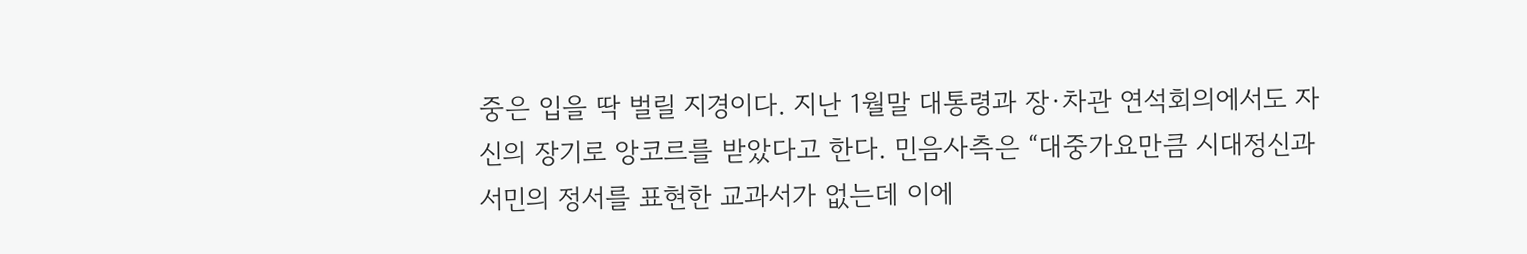중은 입을 딱 벌릴 지경이다. 지난 1월말 대통령과 장·차관 연석회의에서도 자신의 장기로 앙코르를 받았다고 한다. 민음사측은 “대중가요만큼 시대정신과 서민의 정서를 표현한 교과서가 없는데 이에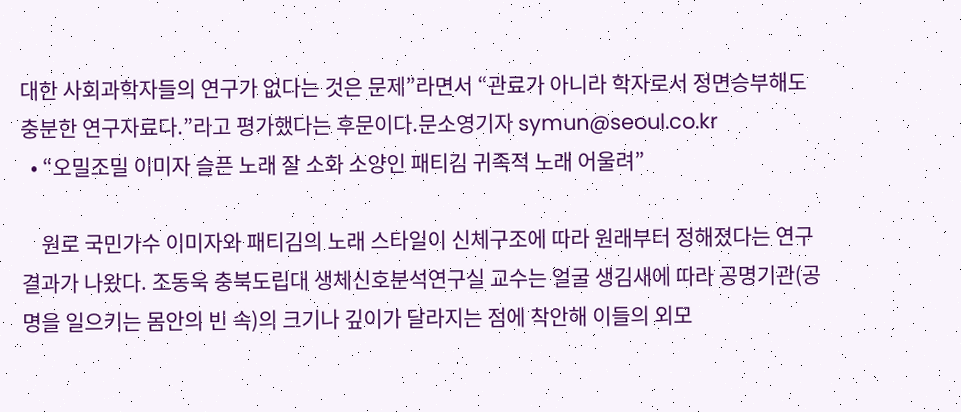대한 사회과학자들의 연구가 없다는 것은 문제”라면서 “관료가 아니라 학자로서 정면승부해도 충분한 연구자료다.”라고 평가했다는 후문이다.문소영기자 symun@seoul.co.kr
  • “오밀조밀 이미자 슬픈 노래 잘 소화 소양인 패티김 귀족적 노래 어울려”

    원로 국민가수 이미자와 패티김의 노래 스타일이 신체구조에 따라 원래부터 정해졌다는 연구결과가 나왔다. 조동욱 충북도립대 생체신호분석연구실 교수는 얼굴 생김새에 따라 공명기관(공명을 일으키는 몸안의 빈 속)의 크기나 깊이가 달라지는 점에 착안해 이들의 외모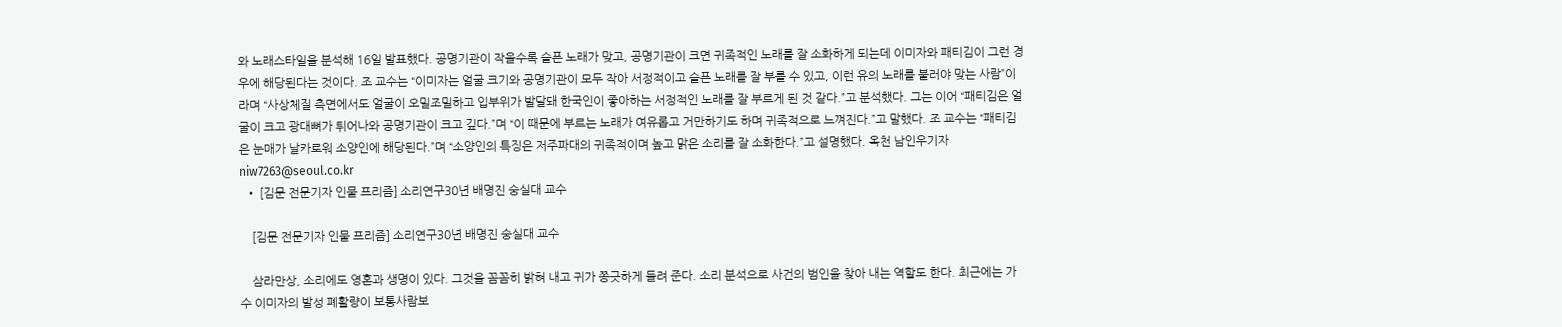와 노래스타일을 분석해 16일 발표했다. 공명기관이 작을수록 슬픈 노래가 맞고, 공명기관이 크면 귀족적인 노래를 잘 소화하게 되는데 이미자와 패티김이 그런 경우에 해당된다는 것이다. 조 교수는 “이미자는 얼굴 크기와 공명기관이 모두 작아 서정적이고 슬픈 노래를 잘 부를 수 있고, 이런 유의 노래를 불러야 맞는 사람”이라며 “사상체질 측면에서도 얼굴이 오밀조밀하고 입부위가 발달돼 한국인이 좋아하는 서정적인 노래를 잘 부르게 된 것 같다.”고 분석했다. 그는 이어 “패티김은 얼굴이 크고 광대뼈가 튀어나와 공명기관이 크고 깊다.”며 “이 때문에 부르는 노래가 여유롭고 거만하기도 하며 귀족적으로 느껴진다.”고 말했다. 조 교수는 “패티김은 눈매가 날카로워 소양인에 해당된다.”며 “소양인의 특징은 저주파대의 귀족적이며 높고 맑은 소리를 잘 소화한다.”고 설명했다. 옥천 남인우기자 niw7263@seoul.co.kr
  • [김문 전문기자 인물 프리즘] 소리연구30년 배명진 숭실대 교수

    [김문 전문기자 인물 프리즘] 소리연구30년 배명진 숭실대 교수

    삼라만상, 소리에도 영혼과 생명이 있다. 그것을 꼼꼼히 밝혀 내고 귀가 쫑긋하게 들려 준다. 소리 분석으로 사건의 범인을 찾아 내는 역할도 한다. 최근에는 가수 이미자의 발성 폐활량이 보통사람보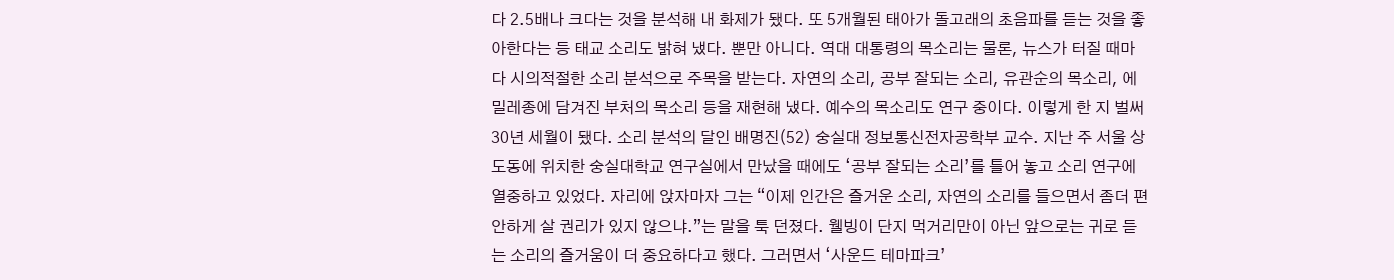다 2.5배나 크다는 것을 분석해 내 화제가 됐다. 또 5개월된 태아가 돌고래의 초음파를 듣는 것을 좋아한다는 등 태교 소리도 밝혀 냈다. 뿐만 아니다. 역대 대통령의 목소리는 물론, 뉴스가 터질 때마다 시의적절한 소리 분석으로 주목을 받는다. 자연의 소리, 공부 잘되는 소리, 유관순의 목소리, 에밀레종에 담겨진 부처의 목소리 등을 재현해 냈다. 예수의 목소리도 연구 중이다. 이렇게 한 지 벌써 30년 세월이 됐다. 소리 분석의 달인 배명진(52) 숭실대 정보통신전자공학부 교수. 지난 주 서울 상도동에 위치한 숭실대학교 연구실에서 만났을 때에도 ‘공부 잘되는 소리’를 틀어 놓고 소리 연구에 열중하고 있었다. 자리에 앉자마자 그는 “이제 인간은 즐거운 소리, 자연의 소리를 들으면서 좀더 편안하게 살 권리가 있지 않으냐.”는 말을 툭 던졌다. 웰빙이 단지 먹거리만이 아닌 앞으로는 귀로 듣는 소리의 즐거움이 더 중요하다고 했다. 그러면서 ‘사운드 테마파크’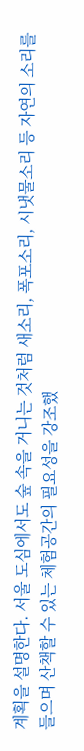계획을 설명한다. 서울 도심에서도 숲 속을 거니는 것처럼 새소리, 폭포소리, 시냇물소리 등 자연의 소리를 들으며 산책할 수 있는 체험공간의 필요성을 강조했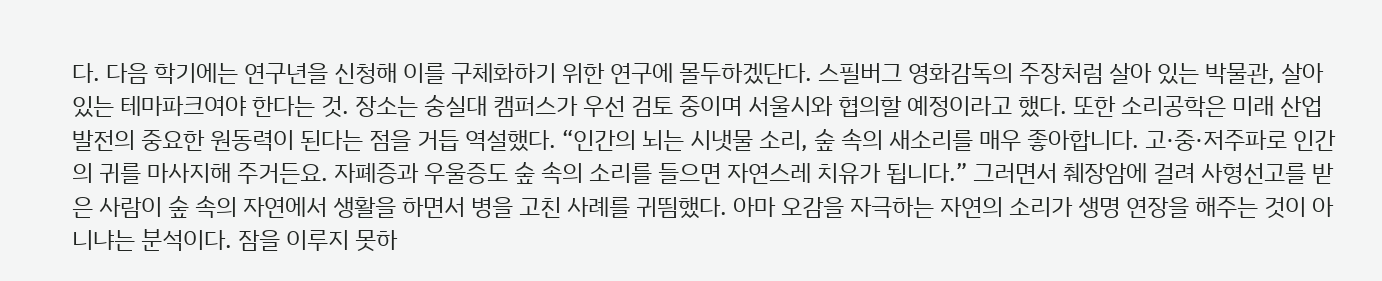다. 다음 학기에는 연구년을 신청해 이를 구체화하기 위한 연구에 몰두하겠단다. 스필버그 영화감독의 주장처럼 살아 있는 박물관, 살아 있는 테마파크여야 한다는 것. 장소는 숭실대 캠퍼스가 우선 검토 중이며 서울시와 협의할 예정이라고 했다. 또한 소리공학은 미래 산업발전의 중요한 원동력이 된다는 점을 거듭 역설했다. “인간의 뇌는 시냇물 소리, 숲 속의 새소리를 매우 좋아합니다. 고·중·저주파로 인간의 귀를 마사지해 주거든요. 자폐증과 우울증도 숲 속의 소리를 들으면 자연스레 치유가 됩니다.” 그러면서 췌장암에 걸려 사형선고를 받은 사람이 숲 속의 자연에서 생활을 하면서 병을 고친 사례를 귀띔했다. 아마 오감을 자극하는 자연의 소리가 생명 연장을 해주는 것이 아니냐는 분석이다. 잠을 이루지 못하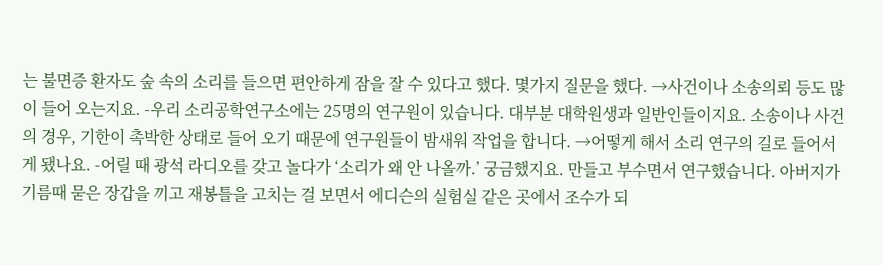는 불면증 환자도 숲 속의 소리를 들으면 편안하게 잠을 잘 수 있다고 했다. 몇가지 질문을 했다. →사건이나 소송의뢰 등도 많이 들어 오는지요. -우리 소리공학연구소에는 25명의 연구원이 있습니다. 대부분 대학원생과 일반인들이지요. 소송이나 사건의 경우, 기한이 촉박한 상태로 들어 오기 때문에 연구원들이 밤새워 작업을 합니다. →어떻게 해서 소리 연구의 길로 들어서게 됐나요. -어릴 때 광석 라디오를 갖고 놀다가 ‘소리가 왜 안 나올까.’ 궁금했지요. 만들고 부수면서 연구했습니다. 아버지가 기름때 묻은 장갑을 끼고 재봉틀을 고치는 걸 보면서 에디슨의 실험실 같은 곳에서 조수가 되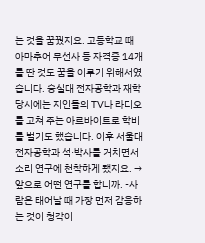는 것을 꿈꿨지요. 고등학교 때 아마추어 무선사 등 자격증 14개를 딴 것도 꿈을 이루기 위해서였습니다. 숭실대 전자공학과 재학 당시에는 지인들의 TV나 라디오를 고쳐 주는 아르바이트로 학비를 벌기도 했습니다. 이후 서울대 전자공학과 석·박사를 거치면서 소리 연구에 천착하게 됐지요. →앞으로 어떤 연구를 합니까. -사람은 태어날 때 가장 먼저 감응하는 것이 청각이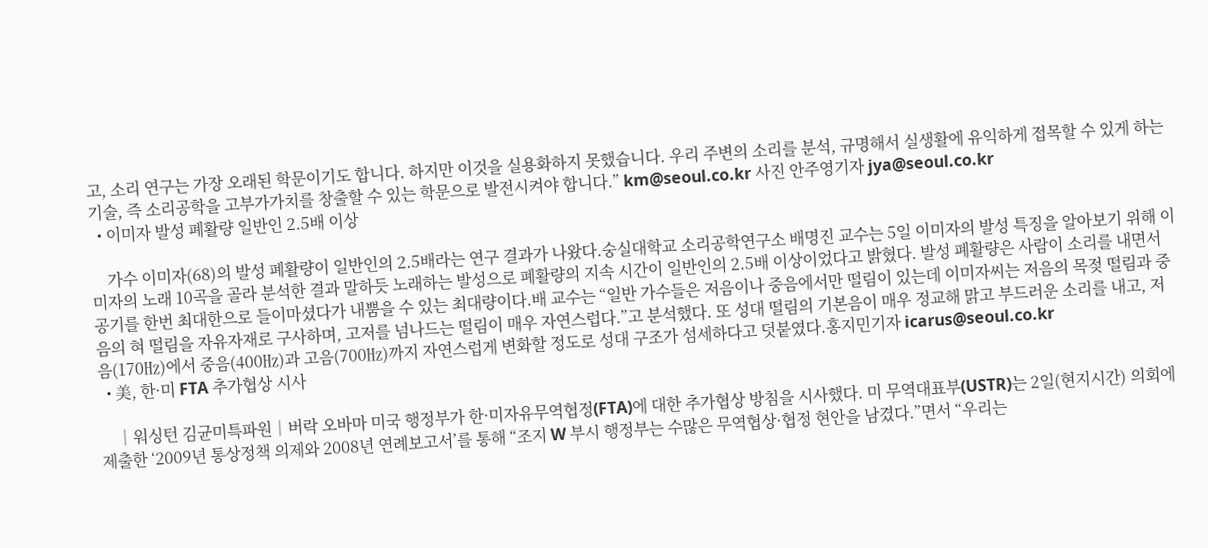고, 소리 연구는 가장 오래된 학문이기도 합니다. 하지만 이것을 실용화하지 못했습니다. 우리 주변의 소리를 분석, 규명해서 실생활에 유익하게 접목할 수 있게 하는 기술, 즉 소리공학을 고부가가치를 창출할 수 있는 학문으로 발전시켜야 합니다.” km@seoul.co.kr 사진 안주영기자 jya@seoul.co.kr
  • 이미자 발성 폐활량 일반인 2.5배 이상

    가수 이미자(68)의 발성 폐활량이 일반인의 2.5배라는 연구 결과가 나왔다.숭실대학교 소리공학연구소 배명진 교수는 5일 이미자의 발성 특징을 알아보기 위해 이미자의 노래 10곡을 골라 분석한 결과 말하듯 노래하는 발성으로 폐활량의 지속 시간이 일반인의 2.5배 이상이었다고 밝혔다. 발성 폐활량은 사람이 소리를 내면서 공기를 한번 최대한으로 들이마셨다가 내뿜을 수 있는 최대량이다.배 교수는 “일반 가수들은 저음이나 중음에서만 떨림이 있는데 이미자씨는 저음의 목젖 떨림과 중음의 혀 떨림을 자유자재로 구사하며, 고저를 넘나드는 떨림이 매우 자연스럽다.”고 분석했다. 또 성대 떨림의 기본음이 매우 정교해 맑고 부드러운 소리를 내고, 저음(170㎐)에서 중음(400㎐)과 고음(700㎐)까지 자연스럽게 변화할 정도로 성대 구조가 섬세하다고 덧붙였다.홍지민기자 icarus@seoul.co.kr
  • 美, 한·미 FTA 추가협상 시사

    │워싱턴 김균미특파원│버락 오바마 미국 행정부가 한·미자유무역협정(FTA)에 대한 추가협상 방침을 시사했다. 미 무역대표부(USTR)는 2일(현지시간) 의회에 제출한 ‘2009년 통상정책 의제와 2008년 연례보고서’를 통해 “조지 W 부시 행정부는 수많은 무역협상·협정 현안을 남겼다.”면서 “우리는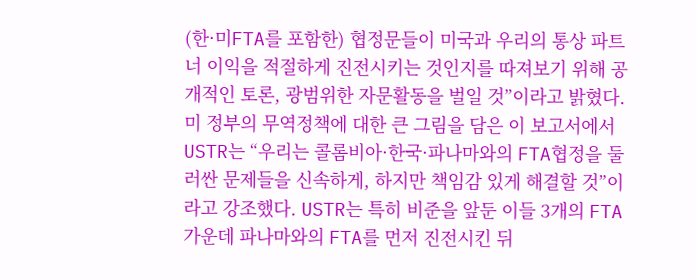(한·미FTA를 포함한) 협정문들이 미국과 우리의 통상 파트너 이익을 적절하게 진전시키는 것인지를 따져보기 위해 공개적인 토론, 광범위한 자문활동을 벌일 것”이라고 밝혔다. 미 정부의 무역정책에 대한 큰 그림을 담은 이 보고서에서 USTR는 “우리는 콜롬비아·한국·파나마와의 FTA협정을 둘러싼 문제들을 신속하게, 하지만 책임감 있게 해결할 것”이라고 강조했다. USTR는 특히 비준을 앞둔 이들 3개의 FTA 가운데 파나마와의 FTA를 먼저 진전시킨 뒤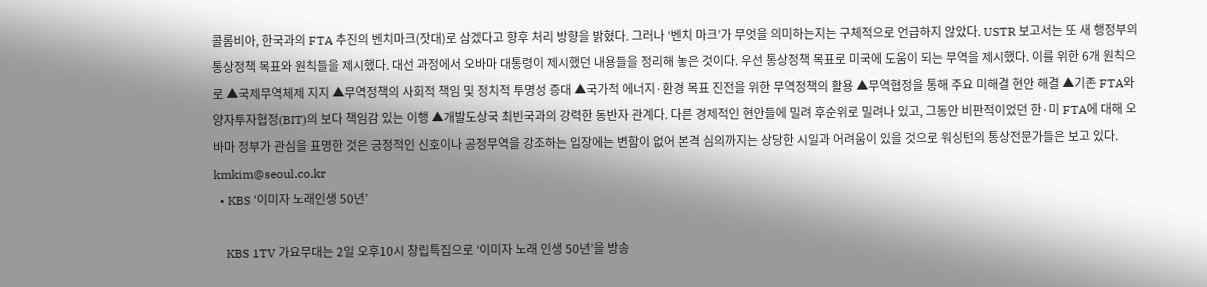콜롬비아, 한국과의 FTA 추진의 벤치마크(잣대)로 삼겠다고 향후 처리 방향을 밝혔다. 그러나 ‘벤치 마크’가 무엇을 의미하는지는 구체적으로 언급하지 않았다. USTR 보고서는 또 새 행정부의 통상정책 목표와 원칙들을 제시했다. 대선 과정에서 오바마 대통령이 제시했던 내용들을 정리해 놓은 것이다. 우선 통상정책 목표로 미국에 도움이 되는 무역을 제시했다. 이를 위한 6개 원칙으로 ▲국제무역체제 지지 ▲무역정책의 사회적 책임 및 정치적 투명성 증대 ▲국가적 에너지·환경 목표 진전을 위한 무역정책의 활용 ▲무역협정을 통해 주요 미해결 현안 해결 ▲기존 FTA와 양자투자협정(BIT)의 보다 책임감 있는 이행 ▲개발도상국 최빈국과의 강력한 동반자 관계다. 다른 경제적인 현안들에 밀려 후순위로 밀려나 있고, 그동안 비판적이었던 한·미 FTA에 대해 오바마 정부가 관심을 표명한 것은 긍정적인 신호이나 공정무역을 강조하는 입장에는 변함이 없어 본격 심의까지는 상당한 시일과 어려움이 있을 것으로 워싱턴의 통상전문가들은 보고 있다. kmkim@seoul.co.kr
  • KBS ‘이미자 노래인생 50년’

    KBS 1TV 가요무대는 2일 오후10시 창립특집으로 ‘이미자 노래 인생 50년’을 방송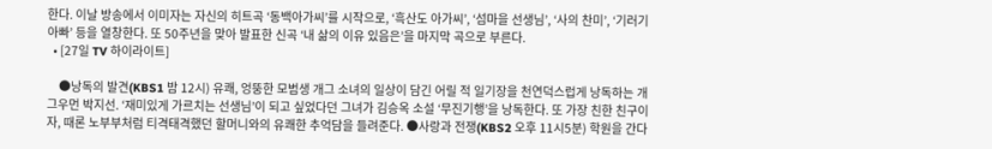한다. 이날 방송에서 이미자는 자신의 히트곡 ‘동백아가씨’를 시작으로, ‘흑산도 아가씨’, ‘섬마을 선생님’, ‘사의 찬미’, ‘기러기아빠’ 등을 열창한다. 또 50주년을 맞아 발표한 신곡 ‘내 삶의 이유 있음은’을 마지막 곡으로 부른다.
  • [27일 TV 하이라이트]

    ●낭독의 발견(KBS1 밤 12시) 유쾌, 엉뚱한 모범생 개그 소녀의 일상이 담긴 어릴 적 일기장을 천연덕스럽게 낭독하는 개그우먼 박지선. ‘재미있게 가르치는 선생님’이 되고 싶었다던 그녀가 김승옥 소설 ‘무진기행’을 낭독한다. 또 가장 친한 친구이자, 때론 노부부처럼 티격태격했던 할머니와의 유쾌한 추억담을 들려준다. ●사랑과 전쟁(KBS2 오후 11시5분) 학원을 간다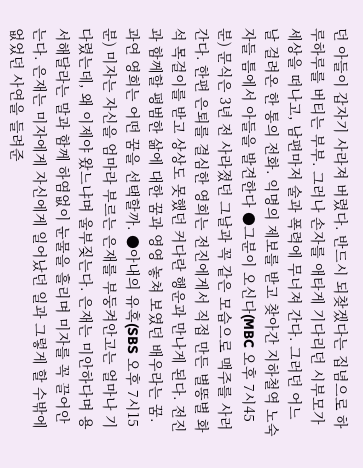던 아들이 갑자기 사라져 버렸다. 반드시 되찾겠다는 집념으로 하루하루를 버티는 부부. 그러나 손자를 애타게 기다리던 시부모가 세상을 떠나고, 남편마저 술과 폭력에 무너져 간다. 그러던 어느 날 걸려온 한 통의 전화. 익명의 제보를 받고 찾아간 지하철역 노숙자들 틈에서 아들을 발견한다 ●그분이 오신다(MBC 오후 7시45분) 문식은 3년 전 사라졌던 그날과 꼭 같은 모습으로 맥주를 사러 간다. 한편 은퇴를 결심한 영희는 전진에게서 직접 만든 별똥별 화석 목걸이를 받고 상상도 못했던 커다란 행운과 만나게 된다. 전진과 함께할 평범한 삶에 대한 꿈과 영영 놓쳐 보였던 배우라는 꿈. 과연 영희는 어떤 꿈을 선택할까. ●아내의 유혹(SBS 오후 7시15분) 미자는 자신을 엄마라 부르는 은재를 부둥켜안고는 얼마나 기다렸는데, 왜 이제야 왔느냐며 울부짖는다. 은재는 미안하다며 용서해달라는 말과 함께 하염없이 눈물을 흘리며 미자를 꼭 끌어안는다. 은재는 미자에게 자신에게 일어났던 일과 그렇게 할 수밖에 없었던 사연을 들려준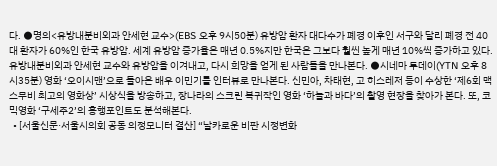다. ●명의<유방내분비외과 안세현 교수>(EBS 오후 9시50분) 유방암 환자 대다수가 폐경 이후인 서구와 달리 폐경 전 40대 환자가 60%인 한국 유방암. 세계 유방암 증가율은 매년 0.5%지만 한국은 그보다 훨씬 높게 매년 10%씩 증가하고 있다. 유방내분비외과 안세현 교수와 유방암을 이겨내고, 다시 희망을 얻게 된 사람들을 만나본다. ●시네마 투데이(YTN 오후 8시35분) 영화 ‘오이시맨’으로 돌아온 배우 이민기를 인터뷰로 만나본다. 신민아, 차태현, 고 히스레저 등이 수상한 ‘제6회 맥스무비 최고의 영화상’ 시상식을 방송하고, 장나라의 스크린 복귀작인 영화 ‘하늘과 바다’의 촬영 현장을 찾아가 본다. 또, 코믹영화 ‘구세주2’의 흥행포인트도 분석해본다.
  • [서울신문·서울시의회 공동 의정모니터 결산] “날카로운 비판 시정변화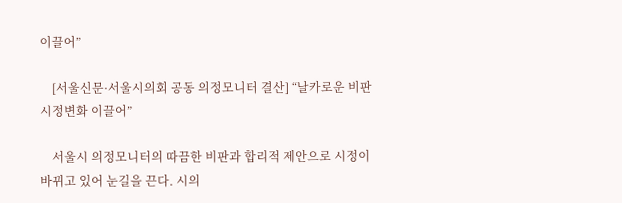이끌어”

    [서울신문·서울시의회 공동 의정모니터 결산] “날카로운 비판 시정변화 이끌어”

    서울시 의정모니터의 따끔한 비판과 합리적 제안으로 시정이 바뀌고 있어 눈길을 끈다. 시의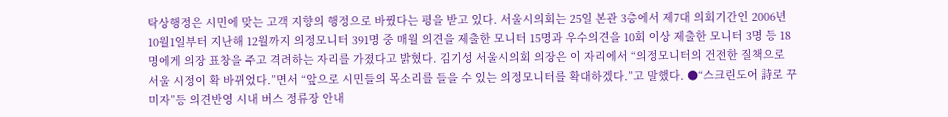탁상행정은 시민에 맞는 고객 지향의 행정으로 바꿨다는 평을 받고 있다. 서울시의회는 25일 본관 3층에서 제7대 의회기간인 2006년 10월1일부터 지난해 12월까지 의정모니터 391명 중 매월 의견을 제출한 모니터 15명과 우수의견을 10회 이상 제출한 모니터 3명 등 18명에게 의장 표창을 주고 격려하는 자리를 가졌다고 밝혔다. 김기성 서울시의회 의장은 이 자리에서 “의정모니터의 건전한 질책으로 서울 시정이 확 바뀌었다.”면서 “앞으로 시민들의 목소리를 들을 수 있는 의정모니터를 확대하겠다.”고 말했다. ●“스크린도어 詩로 꾸미자”등 의견반영 시내 버스 정류장 안내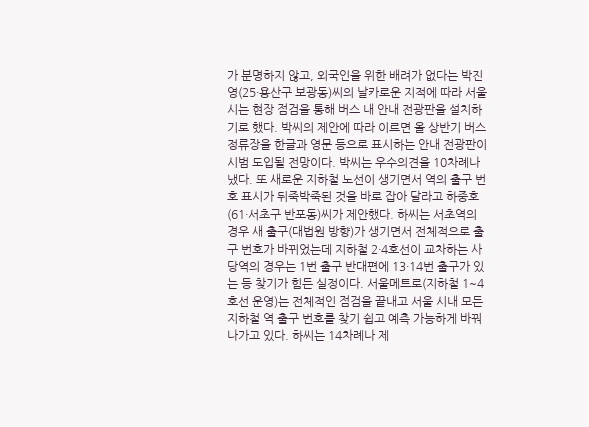가 분명하지 않고, 외국인을 위한 배려가 없다는 박진영(25·용산구 보광동)씨의 날카로운 지적에 따라 서울시는 현장 점검을 통해 버스 내 안내 전광판을 설치하기로 했다. 박씨의 제안에 따라 이르면 올 상반기 버스 정류장을 한글과 영문 등으로 표시하는 안내 전광판이 시범 도입될 전망이다. 박씨는 우수의견을 10차례나 냈다. 또 새로운 지하철 노선이 생기면서 역의 출구 번호 표시가 뒤죽박죽된 것을 바로 잡아 달라고 하중호(61·서초구 반포동)씨가 제안했다. 하씨는 서초역의 경우 새 출구(대법원 방향)가 생기면서 전체적으로 출구 번호가 바뀌었는데 지하철 2·4호선이 교차하는 사당역의 경우는 1번 출구 반대편에 13·14번 출구가 있는 등 찾기가 힘든 실정이다. 서울메트로(지하철 1~4호선 운영)는 전체적인 점검을 끝내고 서울 시내 모든 지하철 역 출구 번호를 찾기 쉽고 예측 가능하게 바꿔 나가고 있다. 하씨는 14차례나 제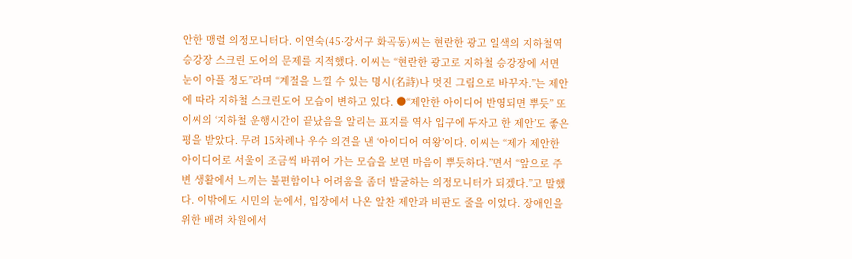안한 맹렬 의정모니터다. 이연숙(45·강서구 화곡동)씨는 현란한 광고 일색의 지하철역 승강장 스크린 도어의 문제를 지적했다. 이씨는 “현란한 광고로 지하철 승강장에 서면 눈이 아플 정도”라며 “계절을 느낄 수 있는 명시(名詩)나 멋진 그림으로 바꾸자.”는 제안에 따라 지하철 스크린도어 모습이 변하고 있다. ●“제안한 아이디어 반영되면 뿌듯” 또 이씨의 ‘지하철 운행시간이 끝났음을 알리는 표지를 역사 입구에 두자고 한 제안’도 좋은 평을 받았다. 무려 15차례나 우수 의견을 낸 ‘아이디어 여왕’이다. 이씨는 “제가 제안한 아이디어로 서울이 조금씩 바뀌어 가는 모습을 보면 마음이 뿌듯하다.”면서 “앞으로 주변 생활에서 느끼는 불편함이나 어려움을 좀더 발굴하는 의정모니터가 되겠다.”고 말했다. 이밖에도 시민의 눈에서, 입장에서 나온 알찬 제안과 비판도 줄을 이었다. 장애인을 위한 배려 차원에서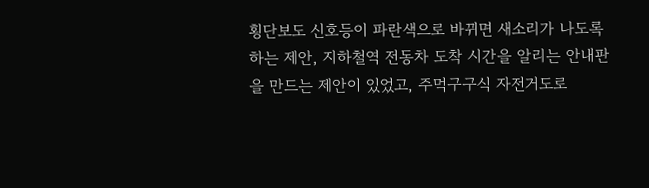횡단보도 신호등이 파란색으로 바뀌면 새소리가 나도록 하는 제안, 지하철역 전동차 도착 시간을 알리는 안내판을 만드는 제안이 있었고, 주먹구구식 자전거도로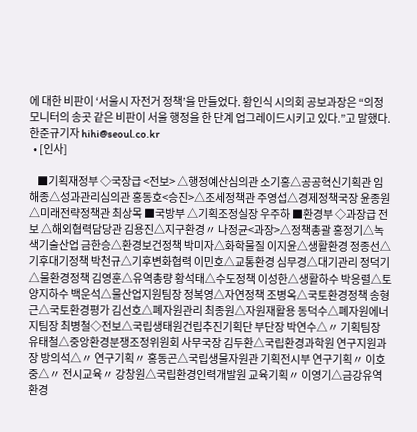에 대한 비판이 ‘서울시 자전거 정책’을 만들었다. 황인식 시의회 공보과장은 “의정모니터의 송곳 같은 비판이 서울 행정을 한 단계 업그레이드시키고 있다.”고 말했다. 한준규기자 hihi@seoul.co.kr
  • [인사]

    ■기획재정부 ◇국장급 <전보> △행정예산심의관 소기홍△공공혁신기획관 임해종△성과관리심의관 홍동호<승진>△조세정책관 주영섭△경제정책국장 윤종원△미래전략정책관 최상목 ■국방부 △기획조정실장 우주하 ■환경부 ◇과장급 전보 △해외협력담당관 김용진△지구환경〃 나정균<과장>△정책총괄 홍정기△녹색기술산업 금한승△환경보건정책 박미자△화학물질 이지윤△생활환경 정종선△기후대기정책 박천규△기후변화협력 이민호△교통환경 심무경△대기관리 정덕기△물환경정책 김영훈△유역총량 황석태△수도정책 이성한△생활하수 박응렬△토양지하수 백운석△물산업지원팀장 정복영△자연정책 조병옥△국토환경정책 송형근△국토환경평가 김선호△폐자원관리 최종원△자원재활용 동덕수△폐자원에너지팀장 최병철◇전보△국립생태원건립추진기획단 부단장 박연수△〃 기획팀장 유태철△중앙환경분쟁조정위원회 사무국장 김두환△국립환경과학원 연구지원과장 방의석△〃 연구기획〃 홍동곤△국립생물자원관 기획전시부 연구기획〃 이호중△〃 전시교육〃 강창원△국립환경인력개발원 교육기획〃 이영기△금강유역환경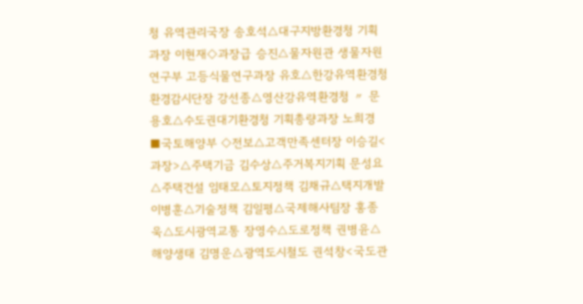청 유역관리국장 송호석△대구지방환경청 기획과장 이현재◇과장급 승진△물자원관 생물자원연구부 고등식물연구과장 유호△한강유역환경청 환경감시단장 강선종△영산강유역환경청 〃 문용호△수도권대기환경청 기획총량과장 노희경 ■국토해양부 ◇전보△고객만족센터장 이승길<과장>△주택기금 김수상△주거복지기획 문성요△주택건설 임태모△토지정책 김채규△택지개발 이병훈△기술정책 김일평△국제해사팀장 홍종욱△도시광역교통 장영수△도로정책 권병윤△해양생태 김명운△광역도시철도 권석창<국도관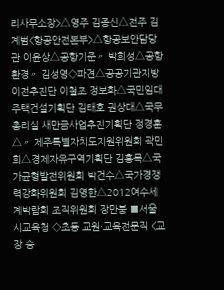리사무소장>△영주 김종신△전주 김계범<항공안전본부>△항공보안담당관 이윤상△공항기준〃 박희성△공항환경〃 김성영◇파견△공공기관지방이전추진단 이철조 정보화△국민임대주택건설기획단 김태호 권상대△국무총리실 새만금사업추진기획단 정경훈△〃 제주특별자치도지원위원회 곽민희△경제자유구역기획단 김홍목△국가균형발전위원회 박건수△국가경쟁력강화위원회 김영한△2012여수세계박람회 조직위원회 장만붕 ■서울시교육청 ◇초등 교원·교육전문직 <교장 승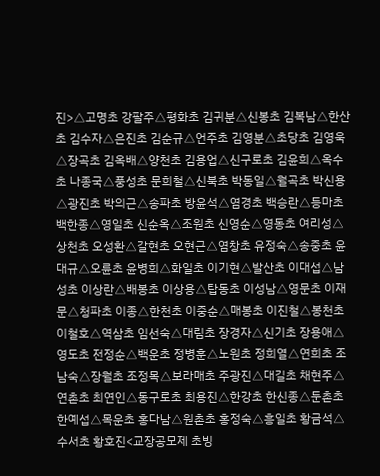진>△고명초 강팔주△평화초 김귀분△신봉초 김복남△한산초 김수자△은진초 김순규△언주초 김영분△초당초 김영욱△장곡초 김옥배△양천초 김용업△신구로초 김윤희△옥수초 나종국△풍성초 문희철△신북초 박동일△월곡초 박신용△광진초 박의근△송파초 방윤석△염경초 백승란△등마초 백한종△영일초 신순옥△조원초 신영순△영동초 여리성△상천초 오성환△갈현초 오현근△염창초 유정숙△송중초 윤대규△오륜초 윤병희△화일초 이기현△발산초 이대섭△남성초 이상란△배봉초 이상용△탑동초 이성남△영문초 이재문△청파초 이종△한천초 이중순△매봉초 이진철△봉천초 이철호△역삼초 임선숙△대림초 장경자△신기초 장용애△영도초 전정순△백운초 정병훈△노원초 정희열△연희초 조남숙△장월초 조정목△보라매초 주광진△대길초 채현주△연촌초 최연인△동구로초 최용진△한강초 한신종△둔촌초 한예섭△목운초 홍다남△원촌초 홍정숙△흥일초 황금석△수서초 황호진<교장공모제 초빙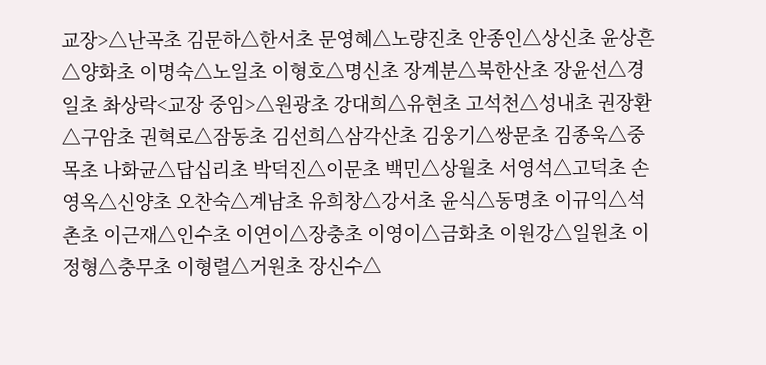교장>△난곡초 김문하△한서초 문영혜△노량진초 안종인△상신초 윤상흔△양화초 이명숙△노일초 이형호△명신초 장계분△북한산초 장윤선△경일초 촤상락<교장 중임>△원광초 강대희△유현초 고석천△성내초 권장환△구암초 권혁로△잠동초 김선희△삼각산초 김웅기△쌍문초 김종욱△중목초 나화균△답십리초 박덕진△이문초 백민△상월초 서영석△고덕초 손영옥△신양초 오찬숙△계남초 유희창△강서초 윤식△동명초 이규익△석촌초 이근재△인수초 이연이△장충초 이영이△금화초 이원강△일원초 이정형△충무초 이형렬△거원초 장신수△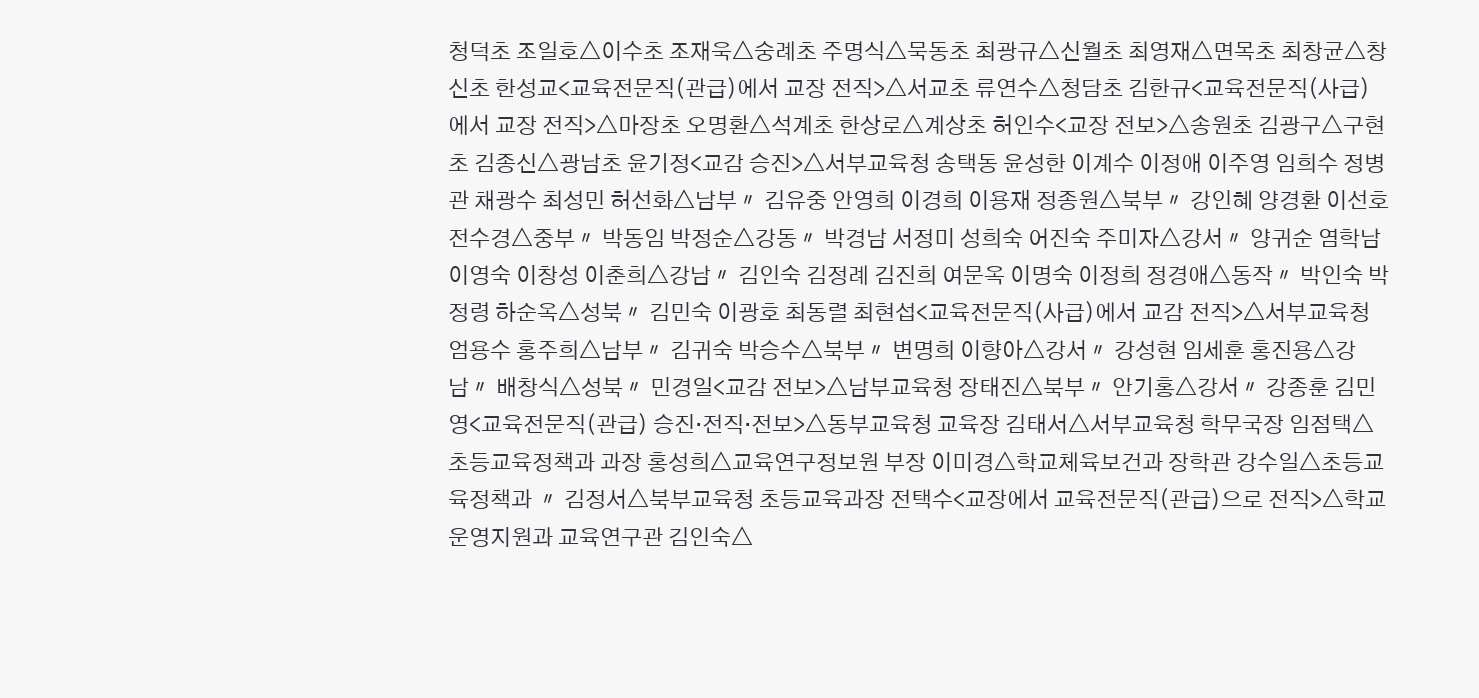청덕초 조일호△이수초 조재욱△숭례초 주명식△묵동초 최광규△신월초 최영재△면목초 최창균△창신초 한성교<교육전문직(관급)에서 교장 전직>△서교초 류연수△청담초 김한규<교육전문직(사급)에서 교장 전직>△마장초 오명환△석계초 한상로△계상초 허인수<교장 전보>△송원초 김광구△구현초 김종신△광남초 윤기정<교감 승진>△서부교육청 송택동 윤성한 이계수 이정애 이주영 임희수 정병관 채광수 최성민 허선화△남부〃 김유중 안영희 이경희 이용재 정종원△북부〃 강인혜 양경환 이선호 전수경△중부〃 박동임 박정순△강동〃 박경남 서정미 성희숙 어진숙 주미자△강서〃 양귀순 염학남 이영숙 이창성 이춘희△강남〃 김인숙 김정례 김진희 여문옥 이명숙 이정희 정경애△동작〃 박인숙 박정령 하순옥△성북〃 김민숙 이광호 최동렬 최현섭<교육전문직(사급)에서 교감 전직>△서부교육청 엄용수 홍주희△남부〃 김귀숙 박승수△북부〃 변명희 이향아△강서〃 강성현 임세훈 홍진용△강남〃 배창식△성북〃 민경일<교감 전보>△남부교육청 장태진△북부〃 안기홍△강서〃 강종훈 김민영<교육전문직(관급) 승진·전직·전보>△동부교육청 교육장 김태서△서부교육청 학무국장 임점택△초등교육정책과 과장 홍성희△교육연구정보원 부장 이미경△학교체육보건과 장학관 강수일△초등교육정책과 〃 김정서△북부교육청 초등교육과장 전택수<교장에서 교육전문직(관급)으로 전직>△학교운영지원과 교육연구관 김인숙△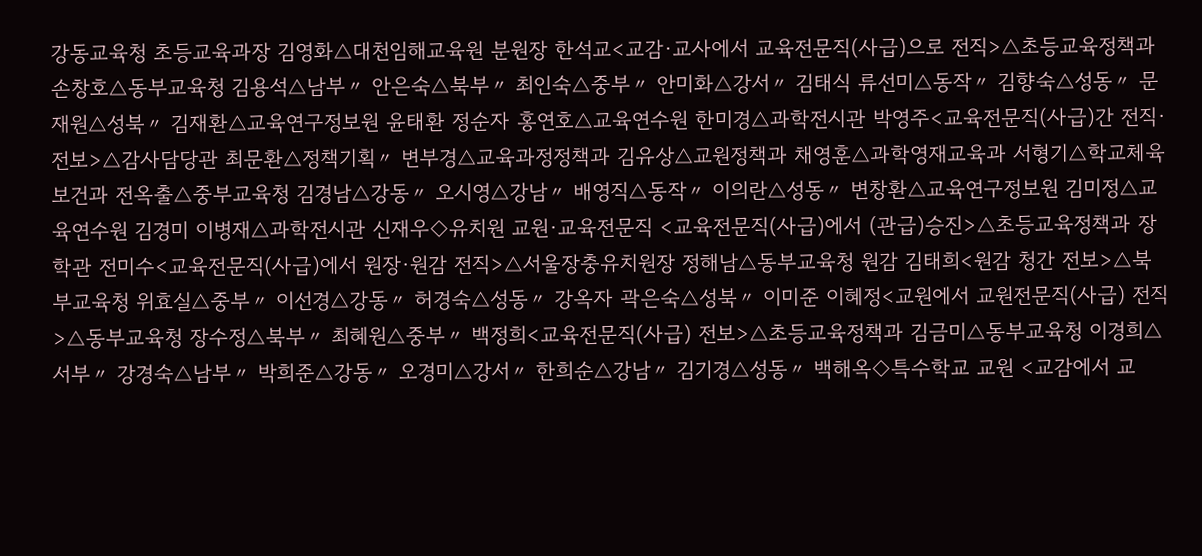강동교육청 초등교육과장 김영화△대천임해교육원 분원장 한석교<교감·교사에서 교육전문직(사급)으로 전직>△초등교육정책과 손창호△동부교육청 김용석△남부〃 안은숙△북부〃 최인숙△중부〃 안미화△강서〃 김태식 류선미△동작〃 김향숙△성동〃 문재원△성북〃 김재환△교육연구정보원 윤태환 정순자 홍연호△교육연수원 한미경△과학전시관 박영주<교육전문직(사급)간 전직·전보>△감사담당관 최문환△정책기획〃 변부경△교육과정정책과 김유상△교원정책과 채영훈△과학영재교육과 서형기△학교체육보건과 전옥출△중부교육청 김경남△강동〃 오시영△강남〃 배영직△동작〃 이의란△성동〃 변창환△교육연구정보원 김미정△교육연수원 김경미 이병재△과학전시관 신재우◇유치원 교원·교육전문직 <교육전문직(사급)에서 (관급)승진>△초등교육정책과 장학관 전미수<교육전문직(사급)에서 원장·원감 전직>△서울장충유치원장 정해남△동부교육청 원감 김태희<원감 청간 전보>△북부교육청 위효실△중부〃 이선경△강동〃 허경숙△성동〃 강옥자 곽은숙△성북〃 이미준 이혜정<교원에서 교원전문직(사급) 전직>△동부교육청 장수정△북부〃 최혜원△중부〃 백정희<교육전문직(사급) 전보>△초등교육정책과 김금미△동부교육청 이경희△서부〃 강경숙△남부〃 박희준△강동〃 오경미△강서〃 한희순△강남〃 김기경△성동〃 백해옥◇특수학교 교원 <교감에서 교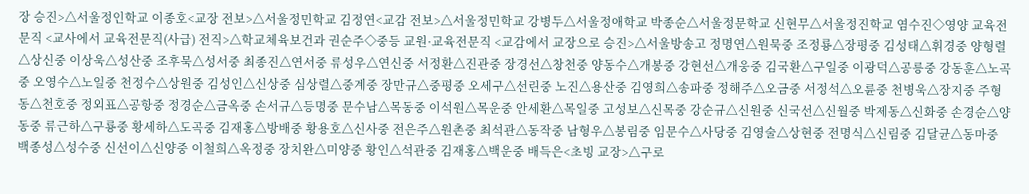장 승진>△서울정인학교 이종호<교장 전보>△서울정민학교 김정연<교감 전보>△서울정민학교 강병두△서울정애학교 박종순△서울정문학교 신현무△서울정진학교 염수진◇영양 교육전문직 <교사에서 교육전문직(사급) 전직>△학교체육보건과 권순주◇중등 교원·교육전문직 <교감에서 교장으로 승진>△서울방송고 정명연△원묵중 조정룡△장평중 김성태△휘경중 양형렬△상신중 이상욱△성산중 조후묵△성서중 최종진△연서중 류성우△연신중 서정환△진관중 장경선△창천중 양동수△개봉중 강현선△개웅중 김국환△구일중 이광덕△공릉중 강동훈△노곡중 오영수△노일중 천정수△상원중 김성인△신상중 심상렬△중계중 장만규△중평중 오세구△선린중 노진△용산중 김영희△송파중 정해주△오금중 서정석△오륜중 천병욱△장지중 주형동△천호중 정외표△공항중 정경순△금옥중 손서규△등명중 문수남△목동중 이석원△목운중 안세환△목일중 고성보△신목중 강순규△신원중 신국선△신월중 박제동△신화중 손경순△양동중 류근하△구룡중 황세하△도곡중 김재홍△방배중 황용호△신사중 전은주△원촌중 최석관△동작중 남형우△봉림중 임문수△사당중 김영술△상현중 전명식△신림중 김달균△동마중 백종성△성수중 신선이△신양중 이철희△옥정중 장치완△미양중 황인△석관중 김재홍△백운중 배득은<초빙 교장>△구로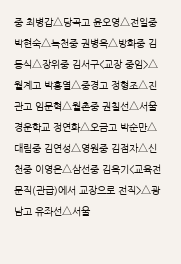중 최병갑△당곡고 윤오영△전일중 박현숙△녹천중 권병옥△방화중 김동식△장위중 김서구<교장 중임>△월계고 박홍열△중경고 정형조△진관고 임문혁△월촌중 권칠선△서울경운학교 정연화△오금고 박순만△대림중 김연성△영원중 김점자△신천중 이영은△삼선중 김옥기<교육전문직(관급)에서 교장으로 전직>△광남고 유좌선△서울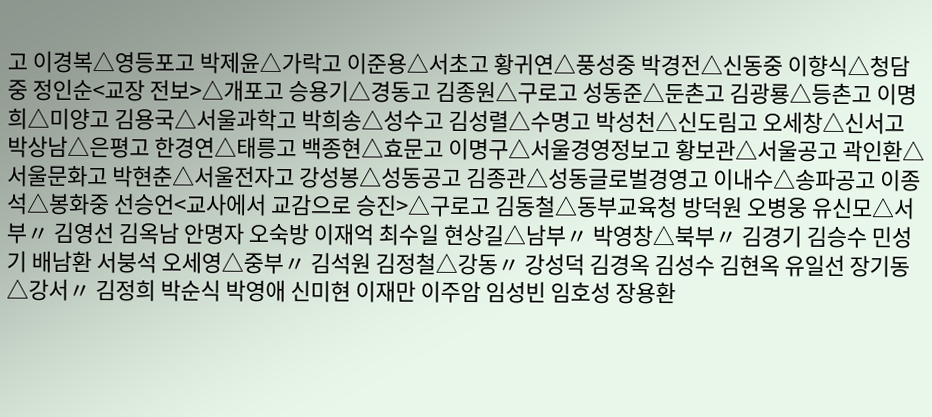고 이경복△영등포고 박제윤△가락고 이준용△서초고 황귀연△풍성중 박경전△신동중 이향식△청담중 정인순<교장 전보>△개포고 승용기△경동고 김종원△구로고 성동준△둔촌고 김광룡△등촌고 이명희△미양고 김용국△서울과학고 박희송△성수고 김성렬△수명고 박성천△신도림고 오세창△신서고 박상남△은평고 한경연△태릉고 백종현△효문고 이명구△서울경영정보고 황보관△서울공고 곽인환△서울문화고 박현춘△서울전자고 강성봉△성동공고 김종관△성동글로벌경영고 이내수△송파공고 이종석△봉화중 선승언<교사에서 교감으로 승진>△구로고 김동철△동부교육청 방덕원 오병웅 유신모△서부〃 김영선 김옥남 안명자 오숙방 이재억 최수일 현상길△남부〃 박영창△북부〃 김경기 김승수 민성기 배남환 서붕석 오세영△중부〃 김석원 김정철△강동〃 강성덕 김경옥 김성수 김현옥 유일선 장기동△강서〃 김정희 박순식 박영애 신미현 이재만 이주암 임성빈 임호성 장용환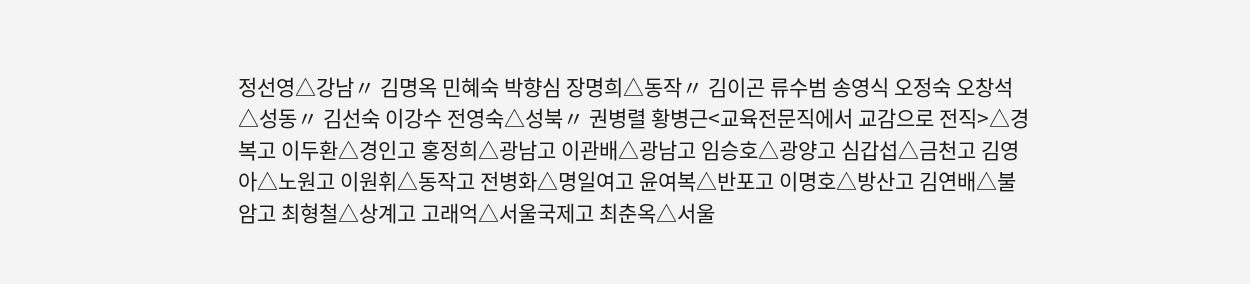정선영△강남〃 김명옥 민혜숙 박향심 장명희△동작〃 김이곤 류수범 송영식 오정숙 오창석△성동〃 김선숙 이강수 전영숙△성북〃 권병렬 황병근<교육전문직에서 교감으로 전직>△경복고 이두환△경인고 홍정희△광남고 이관배△광남고 임승호△광양고 심갑섭△금천고 김영아△노원고 이원휘△동작고 전병화△명일여고 윤여복△반포고 이명호△방산고 김연배△불암고 최형철△상계고 고래억△서울국제고 최춘옥△서울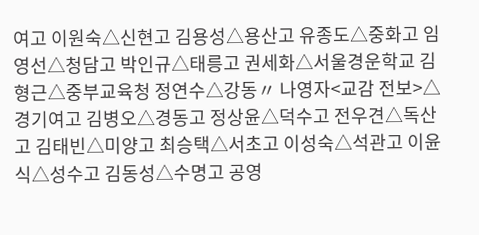여고 이원숙△신현고 김용성△용산고 유종도△중화고 임영선△청담고 박인규△태릉고 권세화△서울경운학교 김형근△중부교육청 정연수△강동〃 나영자<교감 전보>△경기여고 김병오△경동고 정상윤△덕수고 전우견△독산고 김태빈△미양고 최승택△서초고 이성숙△석관고 이윤식△성수고 김동성△수명고 공영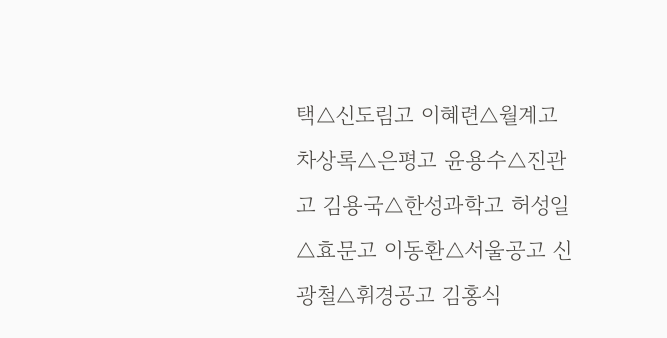택△신도림고 이혜련△월계고 차상록△은평고 윤용수△진관고 김용국△한성과학고 허성일△효문고 이동환△서울공고 신광철△휘경공고 김홍식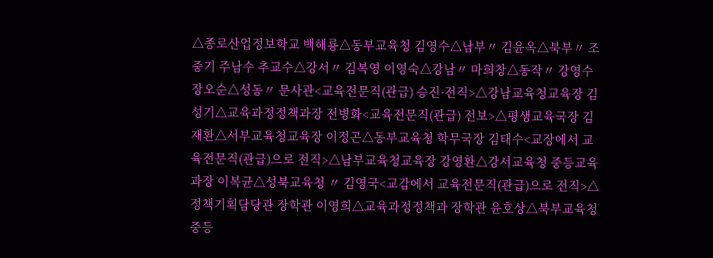△종로산업정보학교 백해룡△동부교육청 김영수△남부〃 김윤옥△북부〃 조중기 주남수 추교수△강서〃 김복영 이영숙△강남〃 마희창△동작〃 강영수 장오순△성동〃 문사관<교육전문직(관급) 승진·전직>△강남교육청교육장 김성기△교육과정정책과장 전병화<교육전문직(관급) 전보>△평생교육국장 김재환△서부교육청교육장 이정곤△동부교육청 학무국장 김태수<교장에서 교육전문직(관급)으로 전직>△남부교육청교육장 강영환△강서교육청 중등교육과장 이복균△성북교육청 〃 김영국<교감에서 교육전문직(관급)으로 전직>△정책기획담당관 장학관 이영희△교육과정정책과 장학관 윤호상△북부교육청 중등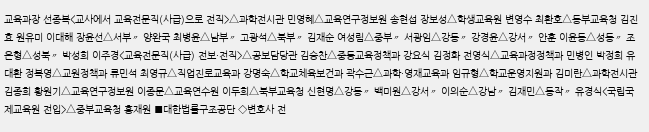교육과장 선종복<교사에서 교육전문직(사급)으로 전직>△과학전시관 민영혜△교육연구정보원 송현섭 장보성△학생교육원 변영수 최환호△동부교육청 김진효 원유미 이대해 장윤선△서부〃 양완국 최병윤△남부〃 고광석△북부〃 김재순 여성림△중부〃 서광임△강동〃 강경윤△강서〃 안훈 이윤동△성동〃 조은형△성북〃 박성희 이주경<교육전문직(사급) 전보·전직>△공보담당관 김승찬△중등교육정책과 강요식 김정화 전영식△교육과정정책과 민병인 박정희 유대환 정복영△교원정책과 류민석 최영규△직업진로교육과 강명숙△학교체육보건과 곽수근△과학·영재교육과 임규형△학교운영지원과 김미란△과학전시관 김종희 황원기△교육연구정보원 이종문△교육연수원 이두희△북부교육청 신현명△강동〃 백미원△강서〃 이의순△강남〃 김재민△동작〃 유경식<국립국제교육원 전입>△중부교육청 홍재원 ■대한법률구조공단 ◇변호사 전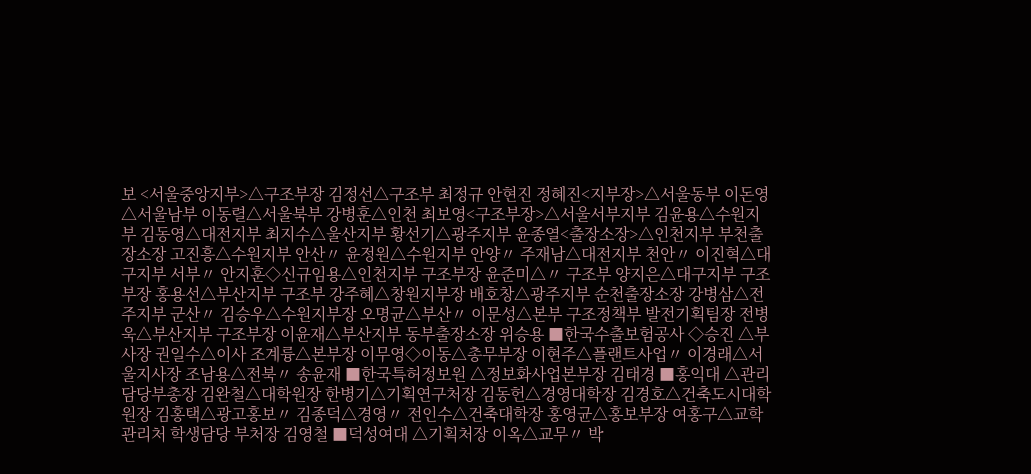보 <서울중앙지부>△구조부장 김정선△구조부 최정규 안현진 정혜진<지부장>△서울동부 이돈영△서울남부 이동렬△서울북부 강병훈△인천 최보영<구조부장>△서울서부지부 김윤용△수원지부 김동영△대전지부 최지수△울산지부 황선기△광주지부 윤종열<출장소장>△인천지부 부천출장소장 고진흥△수원지부 안산〃 윤정원△수원지부 안양〃 주재남△대전지부 천안〃 이진혁△대구지부 서부〃 안지훈◇신규임용△인천지부 구조부장 윤준미△〃 구조부 양지은△대구지부 구조부장 홍용선△부산지부 구조부 강주혜△창원지부장 배호창△광주지부 순천출장소장 강병삼△전주지부 군산〃 김승우△수원지부장 오명균△부산〃 이문성△본부 구조정책부 발전기획팀장 전병욱△부산지부 구조부장 이윤재△부산지부 동부출장소장 위승용 ■한국수출보험공사 ◇승진 △부사장 권일수△이사 조계륭△본부장 이무영◇이동△총무부장 이현주△플랜트사업〃 이경래△서울지사장 조남용△전북〃 송윤재 ■한국특허정보원 △정보화사업본부장 김태경 ■홍익대 △관리담당부총장 김완철△대학원장 한병기△기획연구처장 김동헌△경영대학장 김경호△건축도시대학원장 김홍택△광고홍보〃 김종덕△경영〃 전인수△건축대학장 홍영균△홍보부장 여홍구△교학관리처 학생담당 부처장 김영철 ■덕성여대 △기획처장 이옥△교무〃 박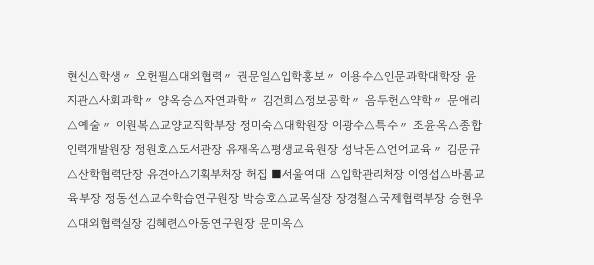현신△학생〃 오헌필△대외협력〃 권문일△입학홍보〃 이용수△인문과학대학장 윤지관△사회과학〃 양옥승△자연과학〃 김건희△정보공학〃 음두헌△약학〃 문애리△예술〃 이원복△교양교직학부장 정미숙△대학원장 이광수△특수〃 조윤옥△종합인력개발원장 정원호△도서관장 유재옥△평생교육원장 성낙돈△언어교육〃 김문규△산학협력단장 유견아△기획부처장 허집 ■서울여대 △입학관리처장 이영섭△바롬교육부장 정동선△교수학습연구원장 박승호△교목실장 장경철△국제협력부장 승현우△대외협력실장 김혜련△아동연구원장 문미옥△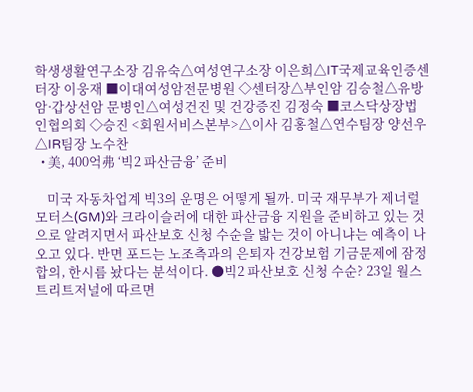학생생활연구소장 김유숙△여성연구소장 이은희△IT국제교육인증센터장 이웅재 ■이대여성암전문병원 ◇센터장△부인암 김승철△유방암·갑상선암 문병인△여성건진 및 건강증진 김정숙 ■코스닥상장법인협의회 ◇승진 <회원서비스본부>△이사 김홍철△연수팀장 양선우△IR팀장 노수찬
  • 美, 400억弗 ‘빅2 파산금융’ 준비

    미국 자동차업계 빅3의 운명은 어떻게 될까. 미국 재무부가 제너럴모터스(GM)와 크라이슬러에 대한 파산금융 지원을 준비하고 있는 것으로 알려지면서 파산보호 신청 수순을 밟는 것이 아니냐는 예측이 나오고 있다. 반면 포드는 노조측과의 은퇴자 건강보험 기금문제에 잠정 합의, 한시름 놨다는 분석이다. ●빅2 파산보호 신청 수순? 23일 월스트리트저널에 따르면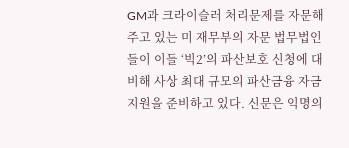GM과 크라이슬러 처리문제를 자문해 주고 있는 미 재무부의 자문 법무법인들이 이들 ‘빅2’의 파산보호 신청에 대비해 사상 최대 규모의 파산금융 자금지원을 준비하고 있다. 신문은 익명의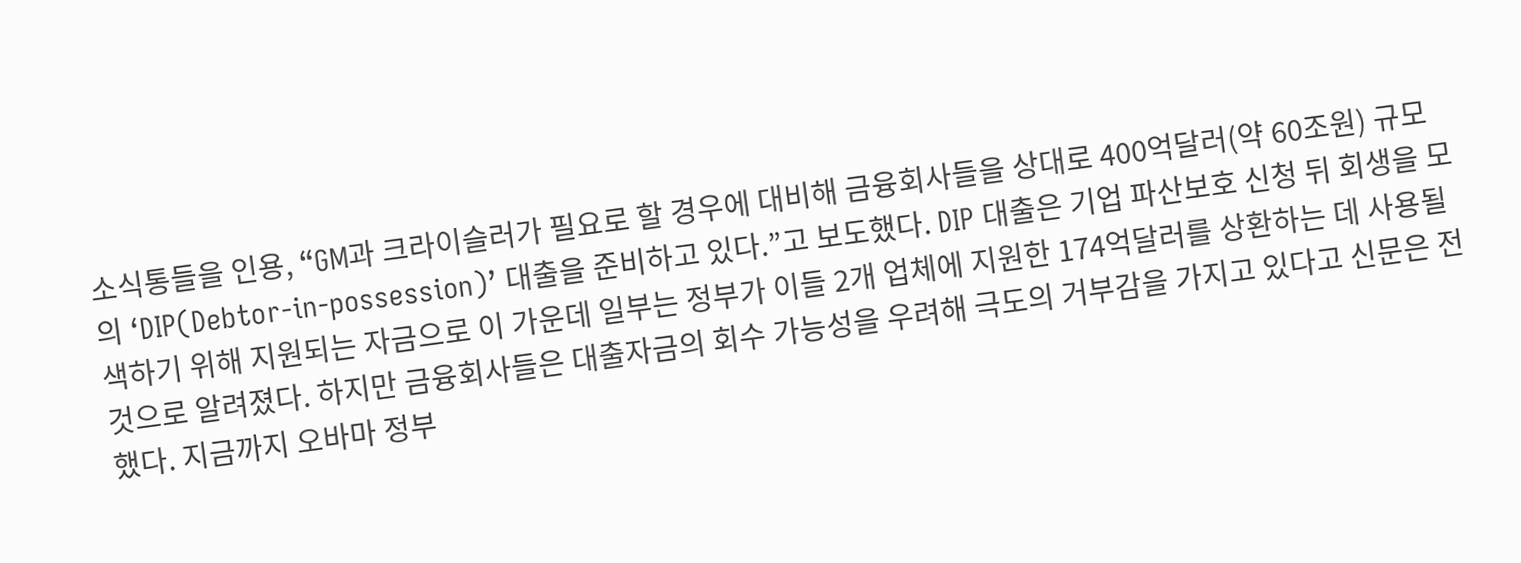소식통들을 인용, “GM과 크라이슬러가 필요로 할 경우에 대비해 금융회사들을 상대로 400억달러(약 60조원) 규모의 ‘DIP(Debtor-in-possession)’ 대출을 준비하고 있다.”고 보도했다. DIP 대출은 기업 파산보호 신청 뒤 회생을 모색하기 위해 지원되는 자금으로 이 가운데 일부는 정부가 이들 2개 업체에 지원한 174억달러를 상환하는 데 사용될 것으로 알려졌다. 하지만 금융회사들은 대출자금의 회수 가능성을 우려해 극도의 거부감을 가지고 있다고 신문은 전했다. 지금까지 오바마 정부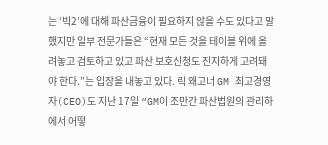는 ‘빅2’에 대해 파산금융이 필요하지 않을 수도 있다고 말했지만 일부 전문가들은 “현재 모든 것을 테이블 위에 올려놓고 검토하고 있고 파산 보호신청도 진지하게 고려돼야 한다.”는 입장을 내놓고 있다. 릭 왜고너 GM 최고경영자(CEO)도 지난 17일 “GM이 조만간 파산법원의 관리하에서 어떻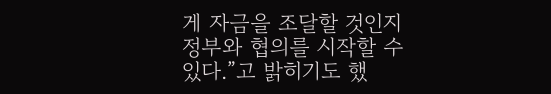게 자금을 조달할 것인지 정부와 협의를 시작할 수 있다.”고 밝히기도 했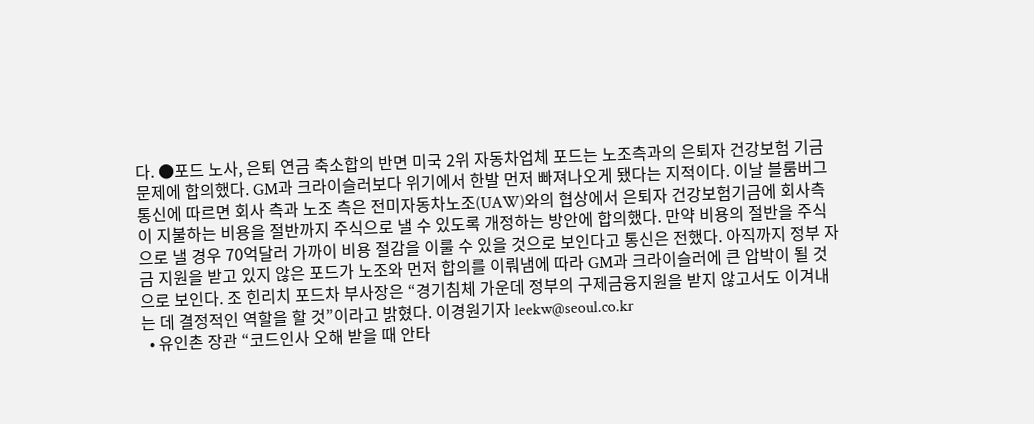다. ●포드 노사, 은퇴 연금 축소합의 반면 미국 2위 자동차업체 포드는 노조측과의 은퇴자 건강보험 기금문제에 합의했다. GM과 크라이슬러보다 위기에서 한발 먼저 빠져나오게 됐다는 지적이다. 이날 블룸버그 통신에 따르면 회사 측과 노조 측은 전미자동차노조(UAW)와의 협상에서 은퇴자 건강보험기금에 회사측이 지불하는 비용을 절반까지 주식으로 낼 수 있도록 개정하는 방안에 합의했다. 만약 비용의 절반을 주식으로 낼 경우 70억달러 가까이 비용 절감을 이룰 수 있을 것으로 보인다고 통신은 전했다. 아직까지 정부 자금 지원을 받고 있지 않은 포드가 노조와 먼저 합의를 이뤄냄에 따라 GM과 크라이슬러에 큰 압박이 될 것으로 보인다. 조 힌리치 포드차 부사장은 “경기침체 가운데 정부의 구제금융지원을 받지 않고서도 이겨내는 데 결정적인 역할을 할 것”이라고 밝혔다. 이경원기자 leekw@seoul.co.kr
  • 유인촌 장관 “코드인사 오해 받을 때 안타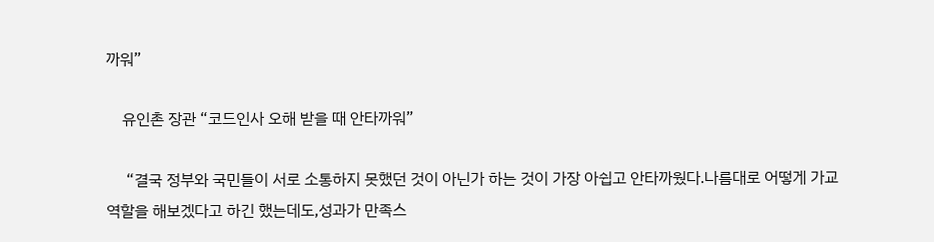까워”

    유인촌 장관 “코드인사 오해 받을 때 안타까워”

     “결국 정부와 국민들이 서로 소통하지 못했던 것이 아닌가 하는 것이 가장 아쉽고 안타까웠다.나름대로 어떻게 가교 역할을 해보겠다고 하긴 했는데도,성과가 만족스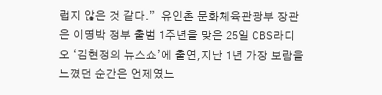럽지 않은 것 같다.”  유인촌 문화체육관광부 장관은 이명박 정부 출범 1주년을 맞은 25일 CBS라디오 ‘김현정의 뉴스쇼’에 출연,지난 1년 가장 보람을 느꼈던 순간은 언제였느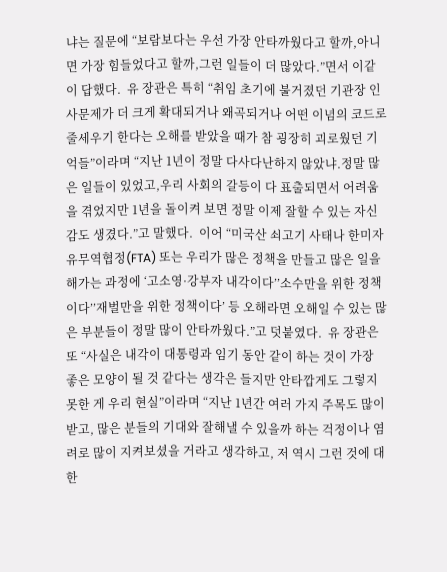냐는 질문에 “보람보다는 우선 가장 안타까웠다고 할까,아니면 가장 힘들었다고 할까,그런 일들이 더 많았다.”면서 이같이 답했다.  유 장관은 특히 “취임 초기에 불거졌던 기관장 인사문제가 더 크게 확대되거나 왜곡되거나 어떤 이념의 코드로 줄세우기 한다는 오해를 받았을 때가 참 굉장히 괴로웠던 기억들”이라며 “지난 1년이 정말 다사다난하지 않았냐.정말 많은 일들이 있었고,우리 사회의 갈등이 다 표출되면서 어려움을 겪었지만 1년을 돌이켜 보면 정말 이제 잘할 수 있는 자신감도 생겼다.”고 말했다.  이어 “미국산 쇠고기 사태나 한미자유무역협정(FTA) 또는 우리가 많은 정책을 만들고 많은 일을 해가는 과정에 ‘고소영·강부자 내각이다’’소수만을 위한 정책이다’’재벌만을 위한 정책이다’ 등 오해라면 오해일 수 있는 많은 부분들이 정말 많이 안타까웠다.”고 덧붙였다.  유 장관은 또 “사실은 내각이 대통령과 임기 동안 같이 하는 것이 가장 좋은 모양이 될 것 같다는 생각은 들지만 안타깝게도 그렇지 못한 게 우리 현실”이라며 “지난 1년간 여러 가지 주목도 많이 받고, 많은 분들의 기대와 잘해낼 수 있을까 하는 걱정이나 염려로 많이 지켜보셨을 거라고 생각하고, 저 역시 그런 것에 대한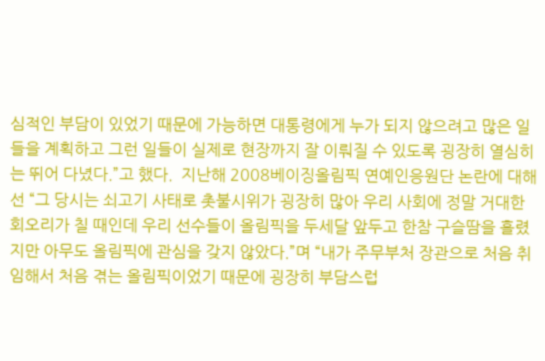심적인 부담이 있었기 때문에 가능하면 대통령에게 누가 되지 않으려고 많은 일들을 계획하고 그런 일들이 실제로 현장까지 잘 이뤄질 수 있도록 굉장히 열심히는 뛰어 다녔다.”고 했다.  지난해 2008베이징올림픽 연예인응원단 논란에 대해선 “그 당시는 쇠고기 사태로 촛불시위가 굉장히 많아 우리 사회에 정말 거대한 회오리가 칠 때인데 우리 선수들이 올림픽을 두세달 앞두고 한참 구슬땀을 흘렸지만 아무도 올림픽에 관심을 갖지 않았다.”며 “내가 주무부처 장관으로 처음 취임해서 처음 겪는 올림픽이었기 때문에 굉장히 부담스럽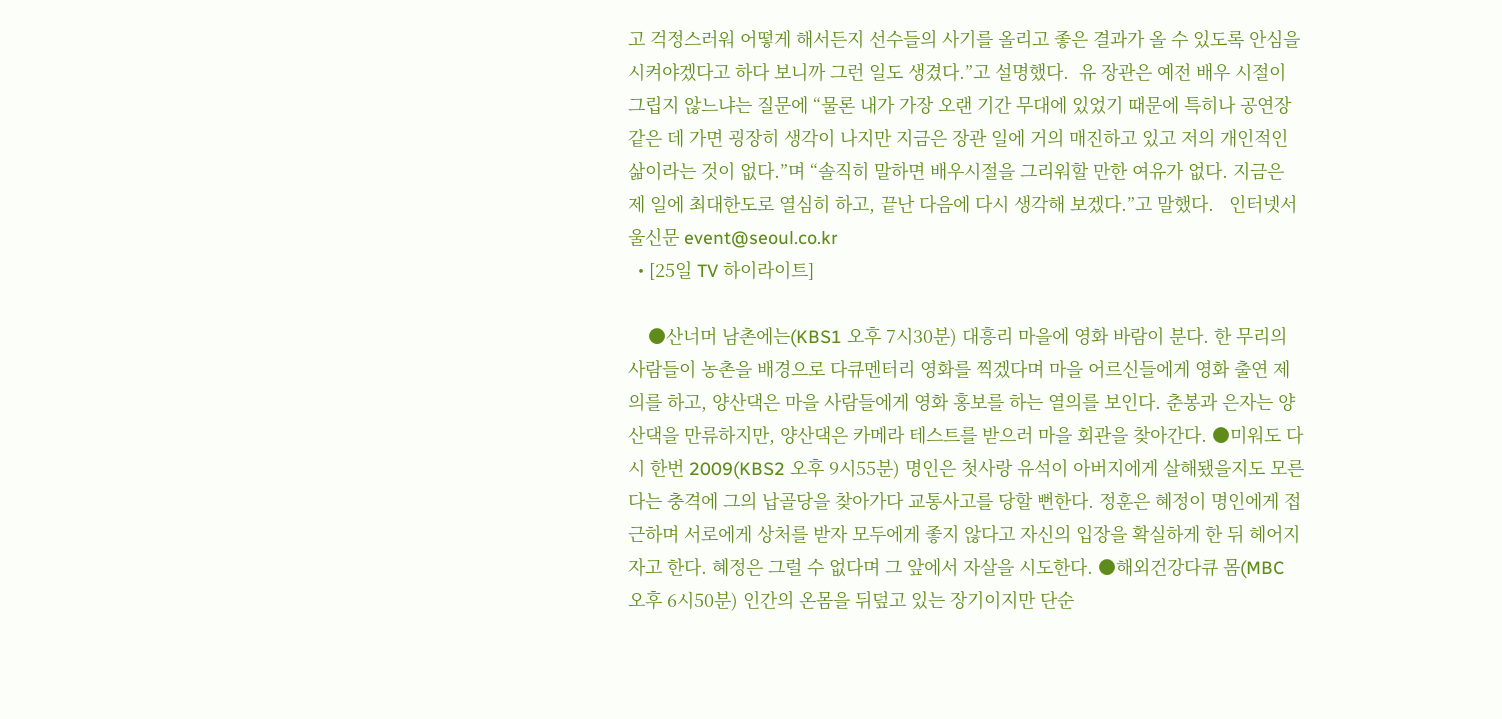고 걱정스러워 어떻게 해서든지 선수들의 사기를 올리고 좋은 결과가 올 수 있도록 안심을 시켜야겠다고 하다 보니까 그런 일도 생겼다.”고 설명했다.  유 장관은 예전 배우 시절이 그립지 않느냐는 질문에 “물론 내가 가장 오랜 기간 무대에 있었기 때문에 특히나 공연장 같은 데 가면 굉장히 생각이 나지만 지금은 장관 일에 거의 매진하고 있고 저의 개인적인 삶이라는 것이 없다.”며 “솔직히 말하면 배우시절을 그리워할 만한 여유가 없다. 지금은 제 일에 최대한도로 열심히 하고, 끝난 다음에 다시 생각해 보겠다.”고 말했다.   인터넷서울신문 event@seoul.co.kr
  • [25일 TV 하이라이트]

    ●산너머 남촌에는(KBS1 오후 7시30분) 대흥리 마을에 영화 바람이 분다. 한 무리의 사람들이 농촌을 배경으로 다큐멘터리 영화를 찍겠다며 마을 어르신들에게 영화 출연 제의를 하고, 양산댁은 마을 사람들에게 영화 홍보를 하는 열의를 보인다. 춘봉과 은자는 양산댁을 만류하지만, 양산댁은 카메라 테스트를 받으러 마을 회관을 찾아간다. ●미워도 다시 한번 2009(KBS2 오후 9시55분) 명인은 첫사랑 유석이 아버지에게 살해됐을지도 모른다는 충격에 그의 납골당을 찾아가다 교통사고를 당할 뻔한다. 정훈은 혜정이 명인에게 접근하며 서로에게 상처를 받자 모두에게 좋지 않다고 자신의 입장을 확실하게 한 뒤 헤어지자고 한다. 혜정은 그럴 수 없다며 그 앞에서 자살을 시도한다. ●해외건강다큐 몸(MBC 오후 6시50분) 인간의 온몸을 뒤덮고 있는 장기이지만 단순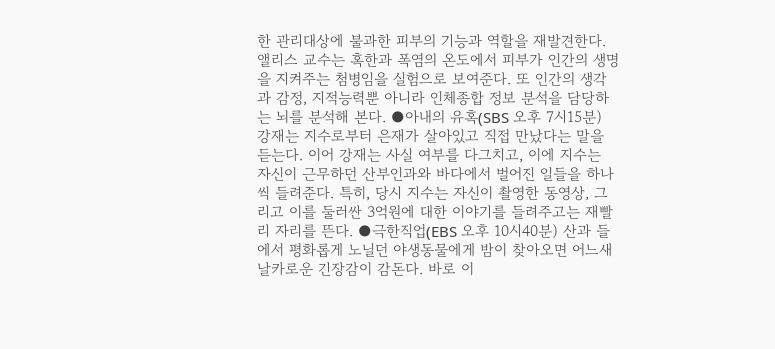한 관리대상에 불과한 피부의 기능과 역할을 재발견한다. 앨리스 교수는 혹한과 폭염의 온도에서 피부가 인간의 생명을 지켜주는 첨병임을 실험으로 보여준다. 또 인간의 생각과 감정, 지적능력뿐 아니라 인체종합 정보 분석을 담당하는 뇌를 분석해 본다. ●아내의 유혹(SBS 오후 7시15분) 강재는 지수로부터 은재가 살아있고 직접 만났다는 말을 듣는다. 이어 강재는 사실 여부를 다그치고, 이에 지수는 자신이 근무하던 산부인과와 바다에서 벌어진 일들을 하나씩 들려준다. 특히, 당시 지수는 자신이 촬영한 동영상, 그리고 이를 둘러싼 3억원에 대한 이야기를 들려주고는 재빨리 자리를 뜬다. ●극한직업(EBS 오후 10시40분) 산과 들에서 평화롭게 노닐던 야생동물에게 밤이 찾아오면 어느새 날카로운 긴장감이 감돈다. 바로 이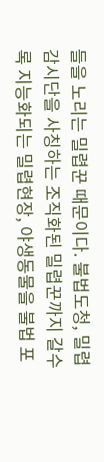들을 노리는 밀렵꾼 때문이다. 불법도청, 밀렵감시단을 사칭하는 조직화된 밀렵꾼까지 갈수록 지능화되는 밀렵현장, 야생동물을 불법 포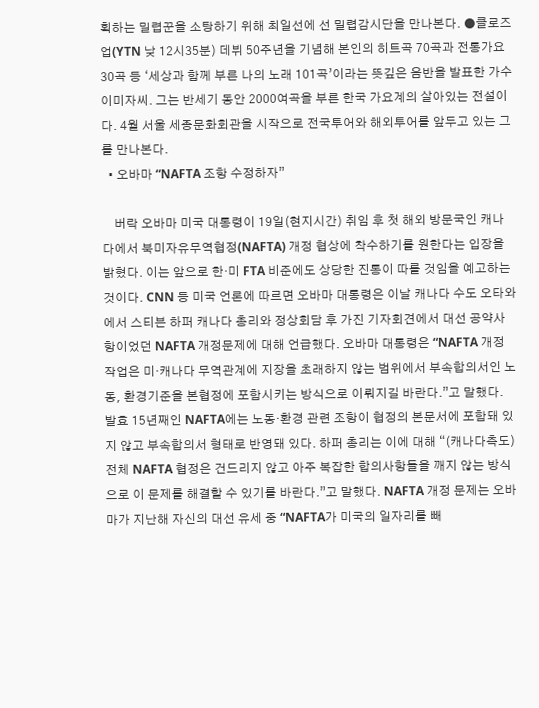획하는 밀렵꾼을 소탕하기 위해 최일선에 선 밀렵감시단을 만나본다. ●클로즈업(YTN 낮 12시35분) 데뷔 50주년을 기념해 본인의 히트곡 70곡과 전통가요 30곡 등 ‘세상과 함께 부른 나의 노래 101곡’이라는 뜻깊은 음반을 발표한 가수 이미자씨. 그는 반세기 동안 2000여곡을 부른 한국 가요계의 살아있는 전설이다. 4월 서울 세종문화회관을 시작으로 전국투어와 해외투어를 앞두고 있는 그를 만나본다.
  • 오바마 “NAFTA 조항 수정하자”

    버락 오바마 미국 대통령이 19일(현지시간) 취임 후 첫 해외 방문국인 캐나다에서 북미자유무역협정(NAFTA) 개정 협상에 착수하기를 원한다는 입장을 밝혔다. 이는 앞으로 한·미 FTA 비준에도 상당한 진통이 따를 것임을 예고하는 것이다. CNN 등 미국 언론에 따르면 오바마 대통령은 이날 캐나다 수도 오타와에서 스티븐 하퍼 캐나다 총리와 정상회담 후 가진 기자회견에서 대선 공약사항이었던 NAFTA 개정문제에 대해 언급했다. 오바마 대통령은 “NAFTA 개정 작업은 미·캐나다 무역관계에 지장을 초래하지 않는 범위에서 부속합의서인 노동, 환경기준을 본협정에 포함시키는 방식으로 이뤄지길 바란다.”고 말했다. 발효 15년째인 NAFTA에는 노동·환경 관련 조항이 협정의 본문서에 포함돼 있지 않고 부속합의서 형태로 반영돼 있다. 하퍼 총리는 이에 대해 “(캐나다측도) 전체 NAFTA 협정은 건드리지 않고 아주 복잡한 합의사항들을 깨지 않는 방식으로 이 문제를 해결할 수 있기를 바란다.”고 말했다. NAFTA 개정 문제는 오바마가 지난해 자신의 대선 유세 중 “NAFTA가 미국의 일자리를 빼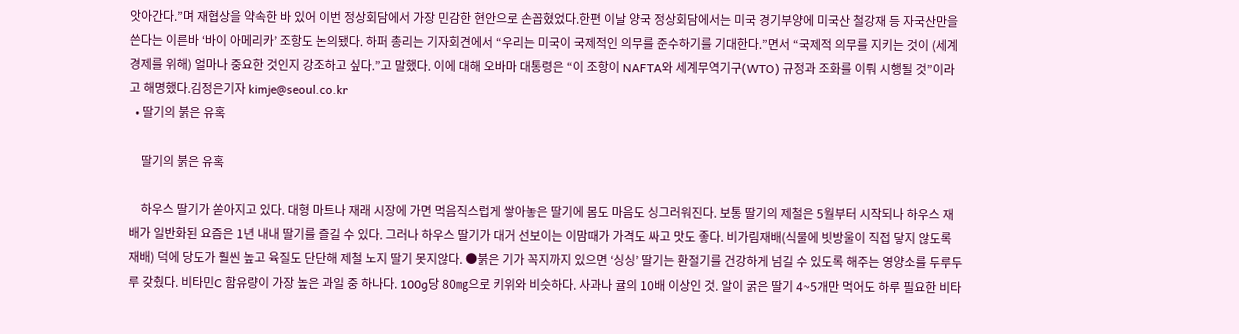앗아간다.”며 재협상을 약속한 바 있어 이번 정상회담에서 가장 민감한 현안으로 손꼽혔었다.한편 이날 양국 정상회담에서는 미국 경기부양에 미국산 철강재 등 자국산만을 쓴다는 이른바 ‘바이 아메리카’ 조항도 논의됐다. 하퍼 총리는 기자회견에서 “우리는 미국이 국제적인 의무를 준수하기를 기대한다.”면서 “국제적 의무를 지키는 것이 (세계경제를 위해) 얼마나 중요한 것인지 강조하고 싶다.”고 말했다. 이에 대해 오바마 대통령은 “이 조항이 NAFTA와 세계무역기구(WTO) 규정과 조화를 이뤄 시행될 것”이라고 해명했다.김정은기자 kimje@seoul.co.kr
  • 딸기의 붉은 유혹

    딸기의 붉은 유혹

    하우스 딸기가 쏟아지고 있다. 대형 마트나 재래 시장에 가면 먹음직스럽게 쌓아놓은 딸기에 몸도 마음도 싱그러워진다. 보통 딸기의 제철은 5월부터 시작되나 하우스 재배가 일반화된 요즘은 1년 내내 딸기를 즐길 수 있다. 그러나 하우스 딸기가 대거 선보이는 이맘때가 가격도 싸고 맛도 좋다. 비가림재배(식물에 빗방울이 직접 닿지 않도록 재배) 덕에 당도가 훨씬 높고 육질도 단단해 제철 노지 딸기 못지않다. ●붉은 기가 꼭지까지 있으면 ‘싱싱’ 딸기는 환절기를 건강하게 넘길 수 있도록 해주는 영양소를 두루두루 갖췄다. 비타민C 함유량이 가장 높은 과일 중 하나다. 100g당 80㎎으로 키위와 비슷하다. 사과나 귤의 10배 이상인 것. 알이 굵은 딸기 4~5개만 먹어도 하루 필요한 비타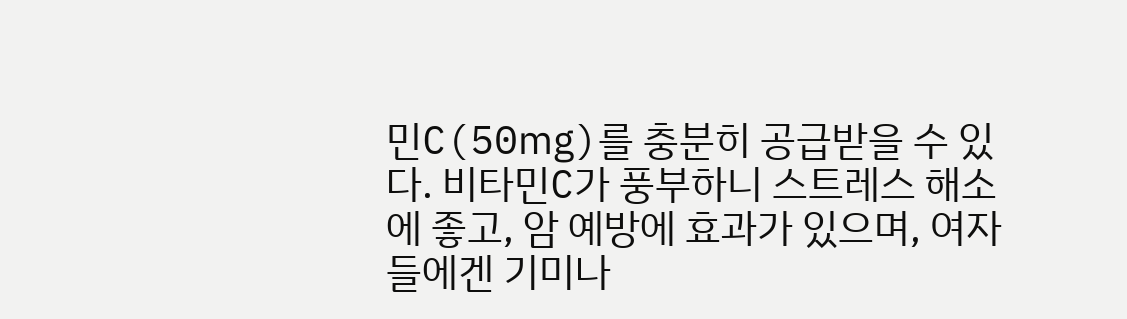민C(50㎎)를 충분히 공급받을 수 있다. 비타민C가 풍부하니 스트레스 해소에 좋고, 암 예방에 효과가 있으며, 여자들에겐 기미나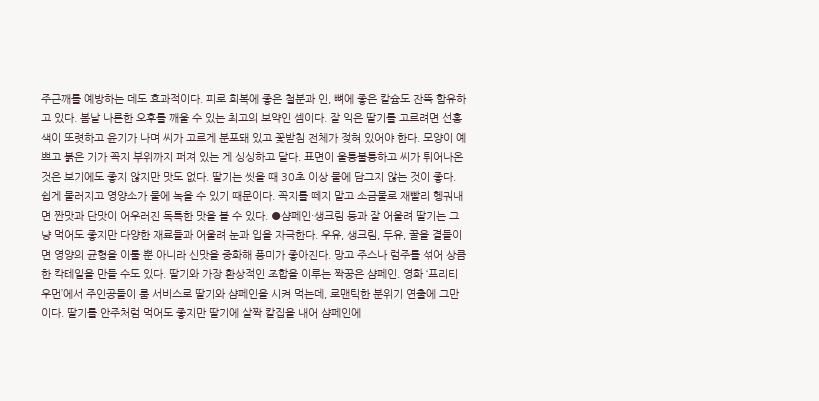주근깨를 예방하는 데도 효과적이다. 피로 회복에 좋은 철분과 인, 뼈에 좋은 칼슘도 잔뜩 함유하고 있다. 봄날 나른한 오후를 깨울 수 있는 최고의 보약인 셈이다. 잘 익은 딸기를 고르려면 선홍색이 또렷하고 윤기가 나며 씨가 고르게 분포돼 있고 꽃받침 전체가 젖혀 있어야 한다. 모양이 예쁘고 붉은 기가 꼭지 부위까지 퍼져 있는 게 싱싱하고 달다. 표면이 울퉁불퉁하고 씨가 튀어나온 것은 보기에도 좋지 않지만 맛도 없다. 딸기는 씻을 때 30초 이상 물에 담그지 않는 것이 좋다. 쉽게 물러지고 영양소가 물에 녹을 수 있기 때문이다. 꼭지를 떼지 말고 소금물로 재빨리 헹궈내면 짠맛과 단맛이 어우러진 독특한 맛을 볼 수 있다. ●샴페인·생크림 등과 잘 어울려 딸기는 그냥 먹어도 좋지만 다양한 재료들과 어울려 눈과 입을 자극한다. 우유, 생크림, 두유, 꿀을 곁들이면 영양의 균형을 이룰 뿐 아니라 신맛을 중화해 풍미가 좋아진다. 망고 주스나 럼주를 섞어 상큼한 칵테일을 만들 수도 있다. 딸기와 가장 환상적인 조합을 이루는 짝꿍은 샴페인. 영화 ‘프리티 우먼’에서 주인공들이 룸 서비스로 딸기와 샴페인을 시켜 먹는데, 로맨틱한 분위기 연출에 그만이다. 딸기를 안주처럼 먹어도 좋지만 딸기에 살짝 칼집을 내어 샴페인에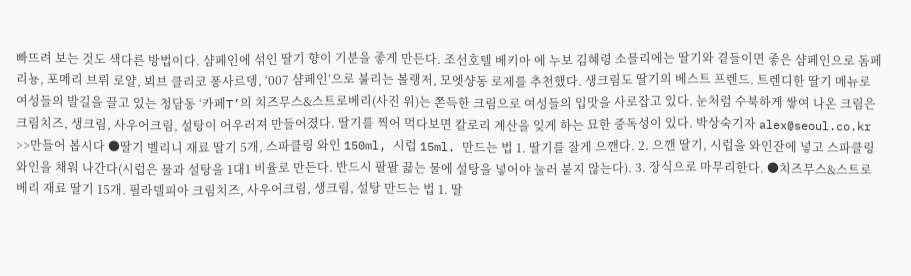빠뜨려 보는 것도 색다른 방법이다. 샴페인에 섞인 딸기 향이 기분을 좋게 만든다. 조선호텔 베키아 에 누보 김혜령 소믈리에는 딸기와 곁들이면 좋은 샴페인으로 돔페리뇽, 포메리 브뤼 로얄, 뵈브 클리코 퐁사르뎅, ‘007 샴페인’으로 불리는 볼랭저, 모엣샹동 로제를 추천했다. 생크림도 딸기의 베스트 프렌드. 트렌디한 딸기 메뉴로 여성들의 발길을 끌고 있는 청담동 ‘카페T’의 치즈무스&스트로베리(사진 위)는 쫀득한 크림으로 여성들의 입맛을 사로잡고 있다. 눈처럼 수북하게 쌓여 나온 크림은 크림치즈, 생크림, 사우어크림, 설탕이 어우러져 만들어졌다. 딸기를 찍어 먹다보면 칼로리 계산을 잊게 하는 묘한 중독성이 있다. 박상숙기자 alex@seoul.co.kr >>만들어 봅시다 ●딸기 벨리니 재료 딸기 5개, 스파클링 와인 150ml, 시럽 15ml. 만드는 법 1. 딸기를 잘게 으깬다. 2. 으깬 딸기, 시럽을 와인잔에 넣고 스파클링 와인을 채워 나간다(시럽은 물과 설탕을 1대1 비율로 만든다. 반드시 팔팔 끓는 물에 설탕을 넣어야 눌러 붙지 않는다). 3. 장식으로 마무리한다. ●치즈무스&스트로베리 재료 딸기 15개. 필라델피아 크림치즈, 사우어크림, 생크림, 설탕 만드는 법 1. 딸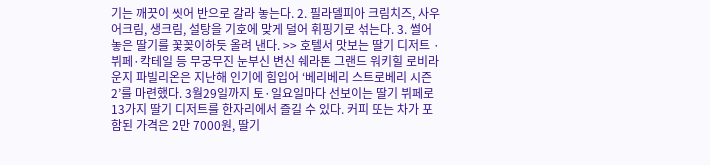기는 깨끗이 씻어 반으로 갈라 놓는다. 2. 필라델피아 크림치즈, 사우어크림, 생크림, 설탕을 기호에 맞게 덜어 휘핑기로 섞는다. 3. 썰어 놓은 딸기를 꽃꽂이하듯 올려 낸다. >> 호텔서 맛보는 딸기 디저트 ·뷔페·칵테일 등 무궁무진 눈부신 변신 쉐라톤 그랜드 워키힐 로비라운지 파빌리온은 지난해 인기에 힘입어 ‘베리베리 스트로베리 시즌2’를 마련했다. 3월29일까지 토·일요일마다 선보이는 딸기 뷔페로 13가지 딸기 디저트를 한자리에서 즐길 수 있다. 커피 또는 차가 포함된 가격은 2만 7000원, 딸기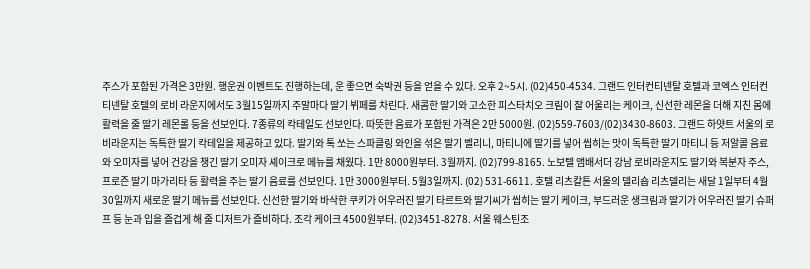주스가 포함된 가격은 3만원. 행운권 이벤트도 진행하는데, 운 좋으면 숙박권 등을 얻을 수 있다. 오후 2~5시. (02)450-4534. 그랜드 인터컨티넨탈 호텔과 코엑스 인터컨티넨탈 호텔의 로비 라운지에서도 3월15일까지 주말마다 딸기 뷔페를 차린다. 새콤한 딸기와 고소한 피스타치오 크림이 잘 어울리는 케이크, 신선한 레몬을 더해 지친 몸에 활력을 줄 딸기 레몬롤 등을 선보인다. 7종류의 칵테일도 선보인다. 따뜻한 음료가 포함된 가격은 2만 5000원. (02)559-7603/(02)3430-8603. 그랜드 하얏트 서울의 로비라운지는 독특한 딸기 칵테일을 제공하고 있다. 딸기와 톡 쏘는 스파클링 와인을 섞은 딸기 벨리니, 마티니에 딸기를 넣어 씹히는 맛이 독특한 딸기 마티니 등 저알콜 음료와 오미자를 넣어 건강을 챙긴 딸기 오미자 셰이크로 메뉴를 채웠다. 1만 8000원부터. 3월까지. (02)799-8165. 노보텔 앰배서더 강남 로비라운지도 딸기와 복분자 주스, 프로즌 딸기 마가리타 등 활력을 주는 딸기 음료를 선보인다. 1만 3000원부터. 5월3일까지. (02) 531-6611. 호텔 리츠칼튼 서울의 델리숍 리츠델리는 새달 1일부터 4월30일까지 새로운 딸기 메뉴를 선보인다. 신선한 딸기와 바삭한 쿠키가 어우러진 딸기 타르트와 딸기씨가 씹히는 딸기 케이크, 부드러운 생크림과 딸기가 어우러진 딸기 슈퍼프 등 눈과 입을 즐겁게 해 줄 디저트가 즐비하다. 조각 케이크 4500원부터. (02)3451-8278. 서울 웨스틴조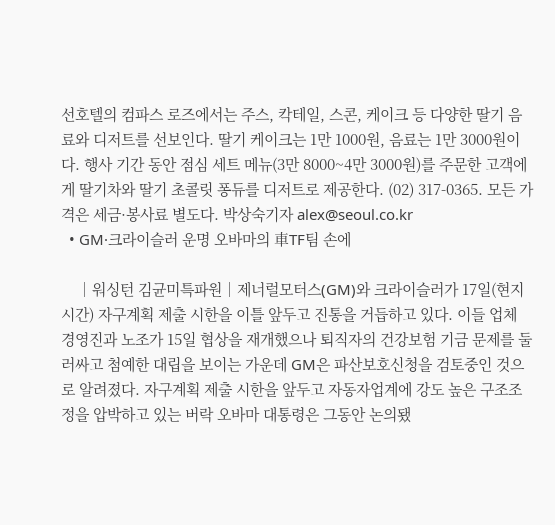선호텔의 컴파스 로즈에서는 주스, 칵테일, 스콘, 케이크 등 다양한 딸기 음료와 디저트를 선보인다. 딸기 케이크는 1만 1000원, 음료는 1만 3000원이다. 행사 기간 동안 점심 세트 메뉴(3만 8000~4만 3000원)를 주문한 고객에게 딸기차와 딸기 초콜릿 퐁듀를 디저트로 제공한다. (02) 317-0365. 모든 가격은 세금·봉사료 별도다. 박상숙기자 alex@seoul.co.kr
  • GM·크라이슬러 운명 오바마의 車TF팀 손에

    │워싱턴 김균미특파원│제너럴모터스(GM)와 크라이슬러가 17일(현지시간) 자구계획 제출 시한을 이틀 앞두고 진통을 거듭하고 있다. 이들 업체 경영진과 노조가 15일 협상을 재개했으나 퇴직자의 건강보험 기금 문제를 둘러싸고 첨예한 대립을 보이는 가운데 GM은 파산보호신청을 검토중인 것으로 알려졌다. 자구계획 제출 시한을 앞두고 자동자업계에 강도 높은 구조조정을 압박하고 있는 버락 오바마 대통령은 그동안 논의됐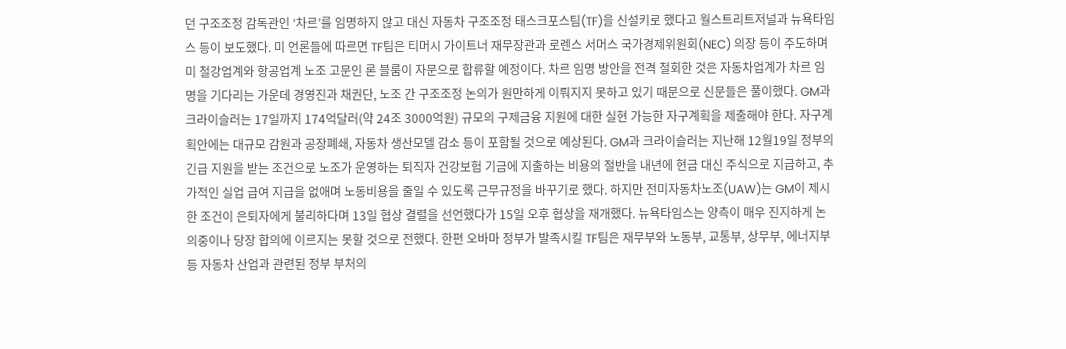던 구조조정 감독관인 ‘차르’를 임명하지 않고 대신 자동차 구조조정 태스크포스팀(TF)을 신설키로 했다고 월스트리트저널과 뉴욕타임스 등이 보도했다. 미 언론들에 따르면 TF팀은 티머시 가이트너 재무장관과 로렌스 서머스 국가경제위원회(NEC) 의장 등이 주도하며 미 철강업계와 항공업계 노조 고문인 론 블룸이 자문으로 합류할 예정이다. 차르 임명 방안을 전격 철회한 것은 자동차업계가 차르 임명을 기다리는 가운데 경영진과 채권단, 노조 간 구조조정 논의가 원만하게 이뤄지지 못하고 있기 때문으로 신문들은 풀이했다. GM과 크라이슬러는 17일까지 174억달러(약 24조 3000억원) 규모의 구제금융 지원에 대한 실현 가능한 자구계획을 제출해야 한다. 자구계획안에는 대규모 감원과 공장폐쇄, 자동차 생산모델 감소 등이 포함될 것으로 예상된다. GM과 크라이슬러는 지난해 12월19일 정부의 긴급 지원을 받는 조건으로 노조가 운영하는 퇴직자 건강보험 기금에 지출하는 비용의 절반을 내년에 현금 대신 주식으로 지급하고, 추가적인 실업 급여 지급을 없애며 노동비용을 줄일 수 있도록 근무규정을 바꾸기로 했다. 하지만 전미자동차노조(UAW)는 GM이 제시한 조건이 은퇴자에게 불리하다며 13일 협상 결렬을 선언했다가 15일 오후 협상을 재개했다. 뉴욕타임스는 양측이 매우 진지하게 논의중이나 당장 합의에 이르지는 못할 것으로 전했다. 한편 오바마 정부가 발족시킬 TF팀은 재무부와 노동부, 교통부, 상무부, 에너지부 등 자동차 산업과 관련된 정부 부처의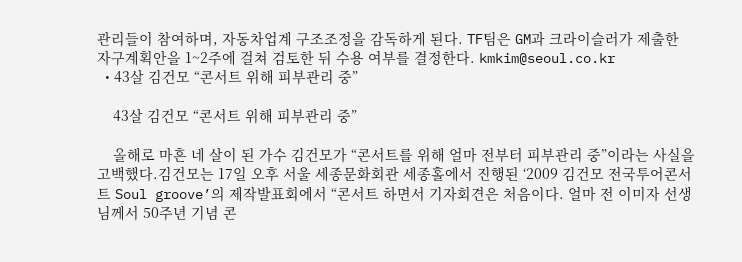관리들이 참여하며, 자동차업계 구조조정을 감독하게 된다. TF팀은 GM과 크라이슬러가 제출한 자구계획안을 1~2주에 걸쳐 검토한 뒤 수용 여부를 결정한다. kmkim@seoul.co.kr
  • 43살 김건모 “콘서트 위해 피부관리 중”

    43살 김건모 “콘서트 위해 피부관리 중”

    올해로 마흔 네 살이 된 가수 김건모가 “콘서트를 위해 얼마 전부터 피부관리 중”이라는 사실을 고백했다.김건모는 17일 오후 서울 세종문화회관 세종홀에서 진행된 ‘2009 김건모 전국투어콘서트 Soul groove’의 제작발표회에서 “콘서트 하면서 기자회견은 처음이다. 얼마 전 이미자 선생님께서 50주년 기념 콘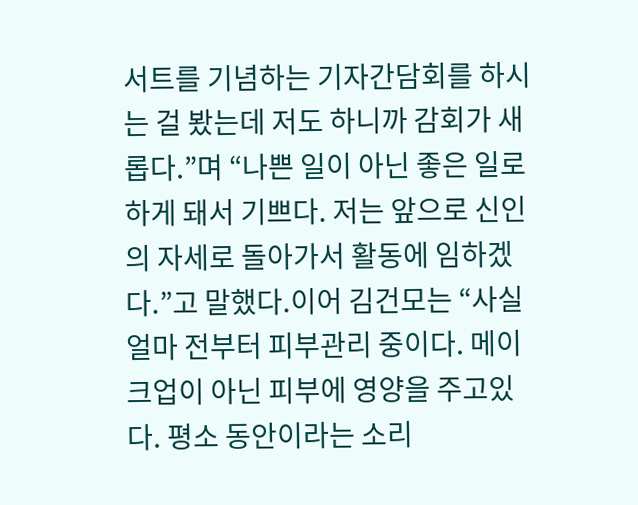서트를 기념하는 기자간담회를 하시는 걸 봤는데 저도 하니까 감회가 새롭다.”며 “나쁜 일이 아닌 좋은 일로 하게 돼서 기쁘다. 저는 앞으로 신인의 자세로 돌아가서 활동에 임하겠다.”고 말했다.이어 김건모는 “사실 얼마 전부터 피부관리 중이다. 메이크업이 아닌 피부에 영양을 주고있다. 평소 동안이라는 소리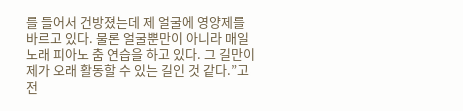를 들어서 건방졌는데 제 얼굴에 영양제를 바르고 있다. 물론 얼굴뿐만이 아니라 매일 노래 피아노 춤 연습을 하고 있다. 그 길만이 제가 오래 활동할 수 있는 길인 것 같다.”고 전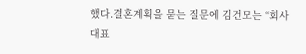했다.결혼계획을 묻는 질문에 김건모는 “회사 대표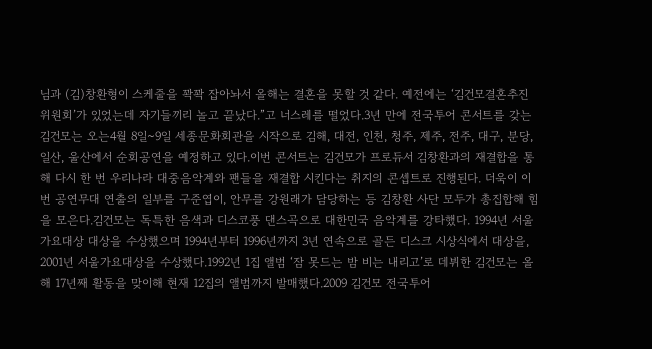님과 (김)창환형이 스케줄을 꽉꽉 잡아놔서 올해는 결혼을 못할 것 같다. 예전에는 ‘김건모결혼추진 위원회’가 있었는데 자기들끼리 놀고 끝났다.”고 너스레를 떨었다.3년 만에 전국투어 콘서트를 갖는 김건모는 오는4월 8일~9일 세종문화회관을 시작으로 김해, 대전, 인천, 청주, 제주, 전주, 대구, 분당, 일산, 울산에서 순회공연을 예정하고 있다.이번 콘서트는 김건모가 프로듀서 김창환과의 재결합을 통해 다시 한 번 우리나라 대중음악계와 팬들을 재결합 시킨다는 취지의 콘셉트로 진행된다. 더욱이 이번 공연무대 연출의 일부를 구준엽이, 안무를 강원래가 담당하는 등 김창환 사단 모두가 총집합해 힘을 모은다.김건모는 독특한 음색과 디스코풍 댄스곡으로 대한민국 음악계를 강타했다. 1994년 서울가요대상 대상을 수상했으며 1994년부터 1996년까지 3년 연속으로 골든 디스크 시상식에서 대상을, 2001년 서울가요대상을 수상했다.1992년 1집 앨범 ‘잠 못드는 밤 비는 내리고’로 데뷔한 김건모는 올해 17년째 활동을 맞이해 현재 12집의 앨범까지 발매했다.2009 김건모 전국투어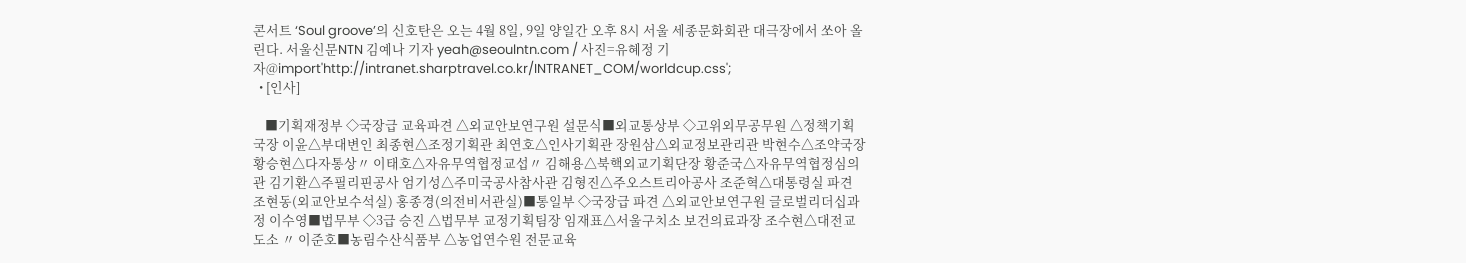콘서트 ‘Soul groove’의 신호탄은 오는 4월 8일, 9일 양일간 오후 8시 서울 세종문화회관 대극장에서 쏘아 올린다. 서울신문NTN 김예나 기자 yeah@seoulntn.com / 사진=유혜정 기자@import'http://intranet.sharptravel.co.kr/INTRANET_COM/worldcup.css';
  • [인사]

    ■기획재정부 ◇국장급 교육파견 △외교안보연구원 설문식■외교통상부 ◇고위외무공무원 △정책기획국장 이윤△부대변인 최종현△조정기획관 최연호△인사기획관 장원삼△외교정보관리관 박현수△조약국장 황승현△다자통상〃 이태호△자유무역협정교섭〃 김해용△북핵외교기획단장 황준국△자유무역협정심의관 김기환△주필리핀공사 엄기성△주미국공사참사관 김형진△주오스트리아공사 조준혁△대통령실 파견 조현동(외교안보수석실) 홍종경(의전비서관실)■통일부 ◇국장급 파견 △외교안보연구원 글로벌리더십과정 이수영■법무부 ◇3급 승진 △법무부 교정기획팀장 임재표△서울구치소 보건의료과장 조수현△대전교도소 〃 이준호■농림수산식품부 △농업연수원 전문교육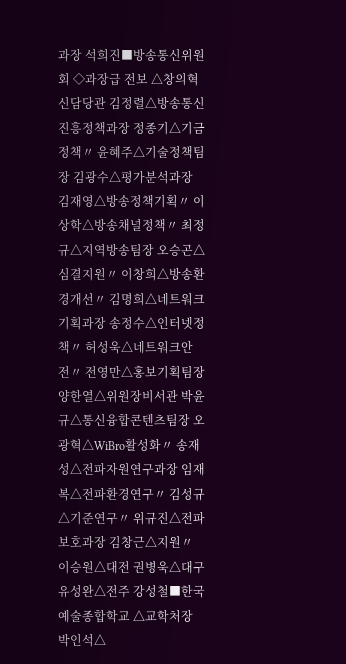과장 석희진■방송통신위원회 ◇과장급 전보 △창의혁신담당관 김정렬△방송통신진흥정책과장 정종기△기금정책〃 윤혜주△기술정책팀장 김광수△평가분석과장 김재영△방송정책기획〃 이상학△방송채널정책〃 최정규△지역방송팀장 오승곤△심결지원〃 이창희△방송환경개선〃 김명희△네트워크기획과장 송정수△인터넷정책〃 허성욱△네트워크안전〃 전영만△홍보기획팀장 양한열△위원장비서관 박윤규△통신융합콘텐츠팀장 오광혁△WiBro활성화〃 송재성△전파자원연구과장 임재복△전파환경연구〃 김성규△기준연구〃 위규진△전파보호과장 김창근△지원〃 이승원△대전 권병욱△대구 유성완△전주 강성철■한국예술종합학교 △교학처장 박인석△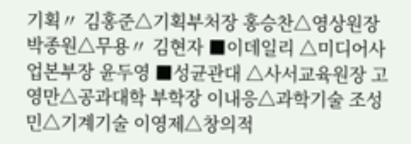기획〃 김홍준△기획부처장 홍승찬△영상원장 박종원△무용〃 김현자 ■이데일리 △미디어사업본부장 윤두영 ■성균관대 △사서교육원장 고영만△공과대학 부학장 이내응△과학기술 조성민△기계기술 이영제△창의적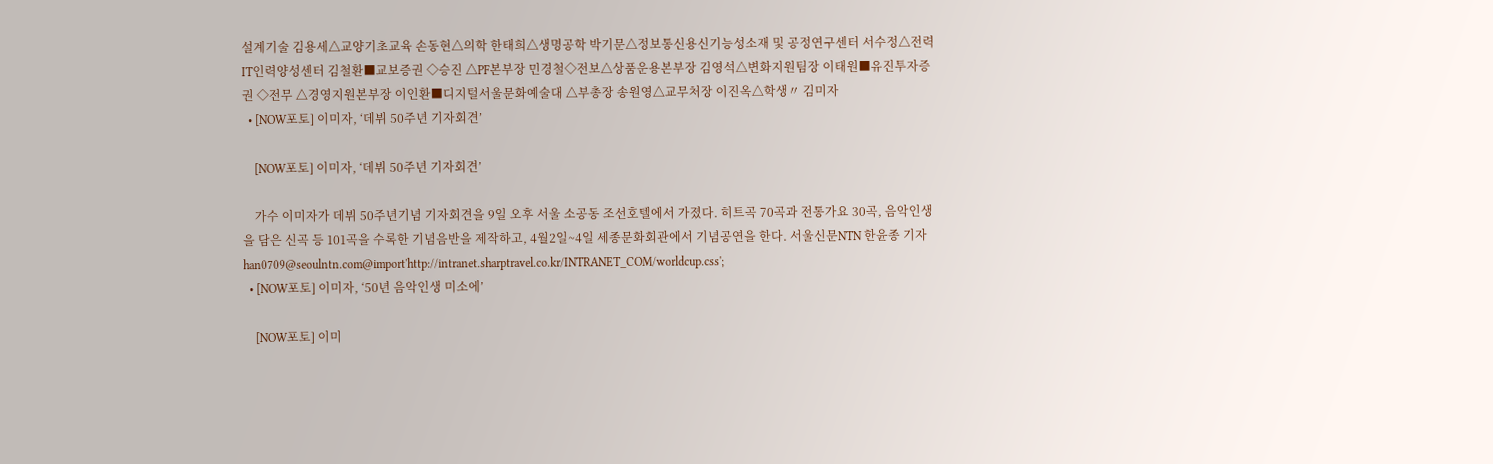설계기술 김용세△교양기초교육 손동현△의학 한태희△생명공학 박기문△정보통신용신기능성소재 및 공정연구센터 서수정△전력IT인력양성센터 김철환■교보증권 ◇승진 △PF본부장 민경철◇전보△상품운용본부장 김영석△변화지원팀장 이태원■유진투자증권 ◇전무 △경영지원본부장 이인환■디지털서울문화예술대 △부총장 송원영△교무처장 이진옥△학생〃 김미자
  • [NOW포토] 이미자, ‘데뷔 50주년 기자회견’

    [NOW포토] 이미자, ‘데뷔 50주년 기자회견’

    가수 이미자가 데뷔 50주년기념 기자회견을 9일 오후 서울 소공동 조선호텔에서 가졌다. 히트곡 70곡과 전통가요 30곡, 음악인생을 담은 신곡 등 101곡을 수록한 기념음반을 제작하고, 4월2일~4일 세종문화회관에서 기념공연을 한다. 서울신문NTN 한윤종 기자 han0709@seoulntn.com@import'http://intranet.sharptravel.co.kr/INTRANET_COM/worldcup.css';
  • [NOW포토] 이미자, ‘50년 음악인생 미소에’

    [NOW포토] 이미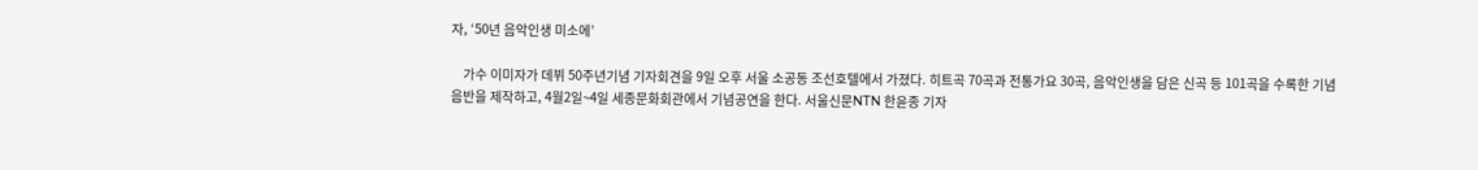자, ‘50년 음악인생 미소에’

    가수 이미자가 데뷔 50주년기념 기자회견을 9일 오후 서울 소공동 조선호텔에서 가졌다. 히트곡 70곡과 전통가요 30곡, 음악인생을 담은 신곡 등 101곡을 수록한 기념음반을 제작하고, 4월2일~4일 세종문화회관에서 기념공연을 한다. 서울신문NTN 한윤종 기자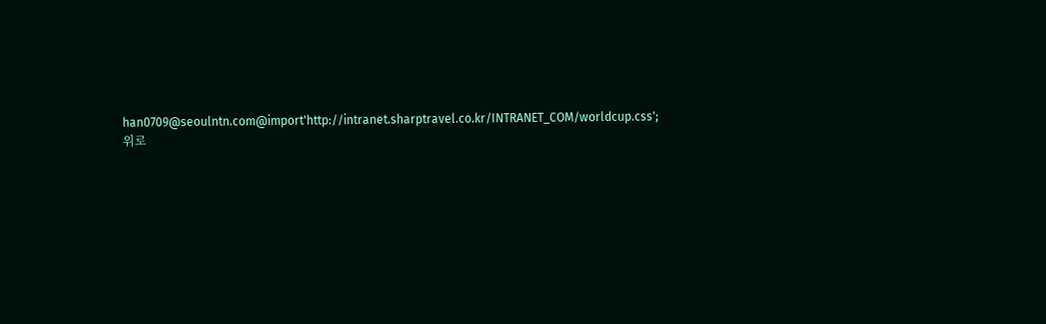han0709@seoulntn.com@import'http://intranet.sharptravel.co.kr/INTRANET_COM/worldcup.css';
위로